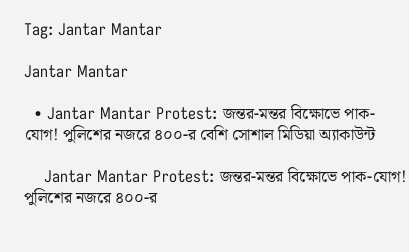Tag: Jantar Mantar

Jantar Mantar

  • Jantar Mantar Protest: জন্তর-মন্তর বিক্ষোভে পাক-যোগ! পুলিশের নজরে ৪০০-র বেশি সোশাল মিডিয়া অ্যাকাউন্ট

    Jantar Mantar Protest: জন্তর-মন্তর বিক্ষোভে পাক-যোগ! পুলিশের নজরে ৪০০-র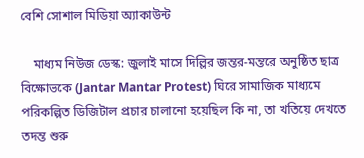বেশি সোশাল মিডিয়া অ্যাকাউন্ট

    মাধ্যম নিউজ ডেস্ক: জুলাই মাসে দিল্লির জন্তর-মন্তরে অনুষ্ঠিত ছাত্র বিক্ষোভকে (Jantar Mantar Protest) ঘিরে সামাজিক মাধ্যমে পরিকল্পিত ডিজিটাল প্রচার চালানো হয়েছিল কি না, তা খতিয়ে দেখতে তদন্ত শুরু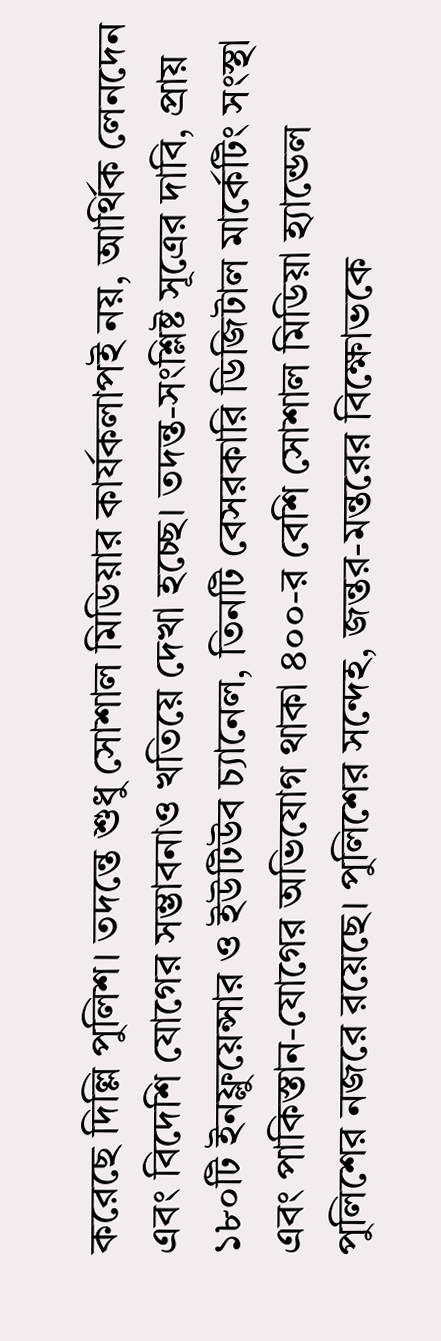করেছে দিল্লি পুলিশ। তদন্তে শুধু সোশাল মিডিয়ার কার্যকলাপই নয়, আর্থিক লেনদেন এবং বিদেশি যোগের সম্ভাবনাও খতিয়ে দেখা হচ্ছে। তদন্ত-সংশ্লিষ্ট সূত্রের দাবি, প্রায় ১৮০টি ইনফ্লুয়েন্সার ও ইউটিউব চ্যানেল, তিনটি বেসরকারি ডিজিটাল মার্কেটিং সংস্থা এবং পাকিস্তান-যোগের অভিযোগ থাকা ৪০০-র বেশি সোশাল মিডিয়া হ্যান্ডেল পুলিশের নজরে রয়েছে। পুলিশের সন্দেহ, জন্তর-মন্তরের বিক্ষোভকে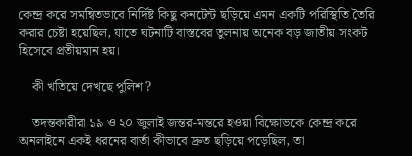কেন্দ্র করে সমন্বিতভাবে নির্দিষ্ট কিছু কনটেন্ট ছড়িয়ে এমন একটি পরিস্থিতি তৈরি করার চেষ্টা হয়েছিল, যাতে ঘটনাটি বাস্তবের তুলনায় অনেক বড় জাতীয় সংকট হিসেবে প্রতীয়মান হয়।

    কী খতিয়ে দেখছে পুলিশ?

    তদন্তকারীরা ১৯ ও ২০ জুলাই জন্তর-মন্তরে হওয়া বিক্ষোভকে কেন্দ্র করে অনলাইনে একই ধরনের বার্তা কীভাবে দ্রুত ছড়িয়ে পড়েছিল, তা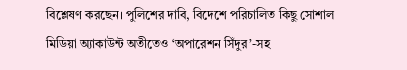বিশ্লেষণ করছেন। পুলিশের দাবি, বিদেশে পরিচালিত কিছু সোশাল মিডিয়া অ্যাকাউন্ট অতীতেও ‘অপারেশন সিঁদুর’-সহ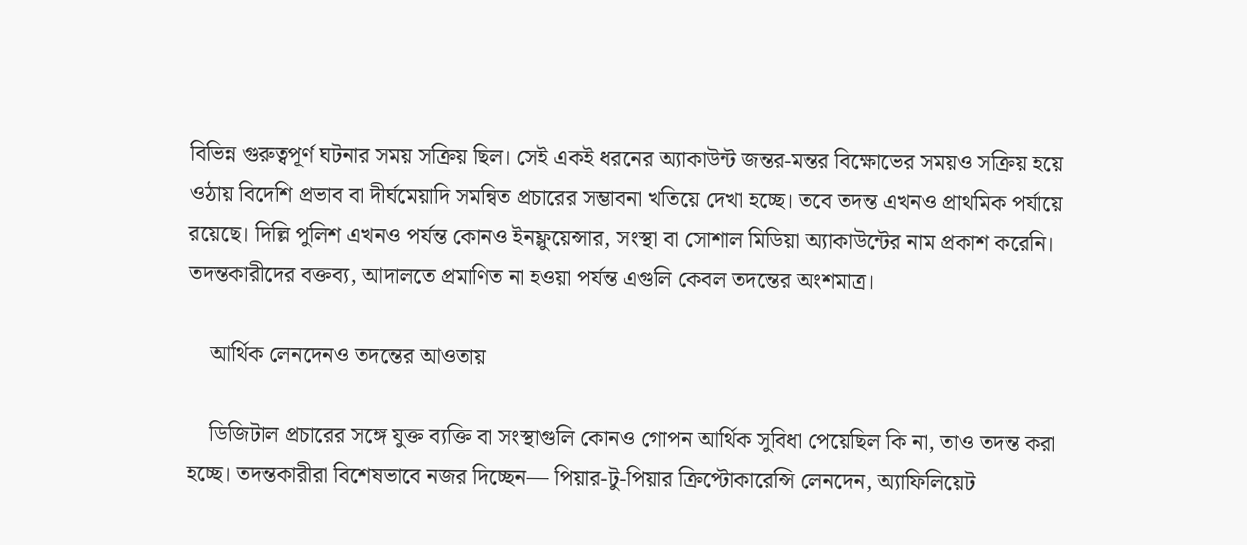বিভিন্ন গুরুত্বপূর্ণ ঘটনার সময় সক্রিয় ছিল। সেই একই ধরনের অ্যাকাউন্ট জন্তর-মন্তর বিক্ষোভের সময়ও সক্রিয় হয়ে ওঠায় বিদেশি প্রভাব বা দীর্ঘমেয়াদি সমন্বিত প্রচারের সম্ভাবনা খতিয়ে দেখা হচ্ছে। তবে তদন্ত এখনও প্রাথমিক পর্যায়ে রয়েছে। দিল্লি পুলিশ এখনও পর্যন্ত কোনও ইনফ্লুয়েন্সার, সংস্থা বা সোশাল মিডিয়া অ্যাকাউন্টের নাম প্রকাশ করেনি। তদন্তকারীদের বক্তব্য, আদালতে প্রমাণিত না হওয়া পর্যন্ত এগুলি কেবল তদন্তের অংশমাত্র।

    আর্থিক লেনদেনও তদন্তের আওতায়

    ডিজিটাল প্রচারের সঙ্গে যুক্ত ব্যক্তি বা সংস্থাগুলি কোনও গোপন আর্থিক সুবিধা পেয়েছিল কি না, তাও তদন্ত করা হচ্ছে। তদন্তকারীরা বিশেষভাবে নজর দিচ্ছেন— পিয়ার-টু-পিয়ার ক্রিপ্টোকারেন্সি লেনদেন, অ্যাফিলিয়েট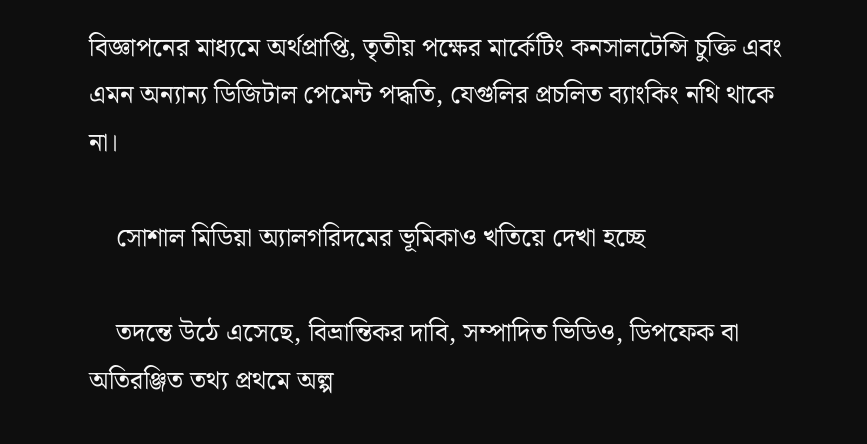বিজ্ঞাপনের মাধ্যমে অর্থপ্রাপ্তি, তৃতীয় পক্ষের মার্কেটিং কনসালটেন্সি চুক্তি এবং এমন অন্যান্য ডিজিটাল পেমেন্ট পদ্ধতি, যেগুলির প্রচলিত ব্যাংকিং নথি থাকে না।

    সোশাল মিডিয়া অ্যালগরিদমের ভূমিকাও খতিয়ে দেখা হচ্ছে

    তদন্তে উঠে এসেছে, বিভ্রান্তিকর দাবি, সম্পাদিত ভিডিও, ডিপফেক বা অতিরঞ্জিত তথ্য প্রথমে অল্প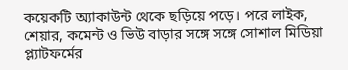কয়েকটি অ্যাকাউন্ট থেকে ছড়িয়ে পড়ে। পরে লাইক, শেয়ার, কমেন্ট ও ভিউ বাড়ার সঙ্গে সঙ্গে সোশাল মিডিয়া প্ল্যাটফর্মের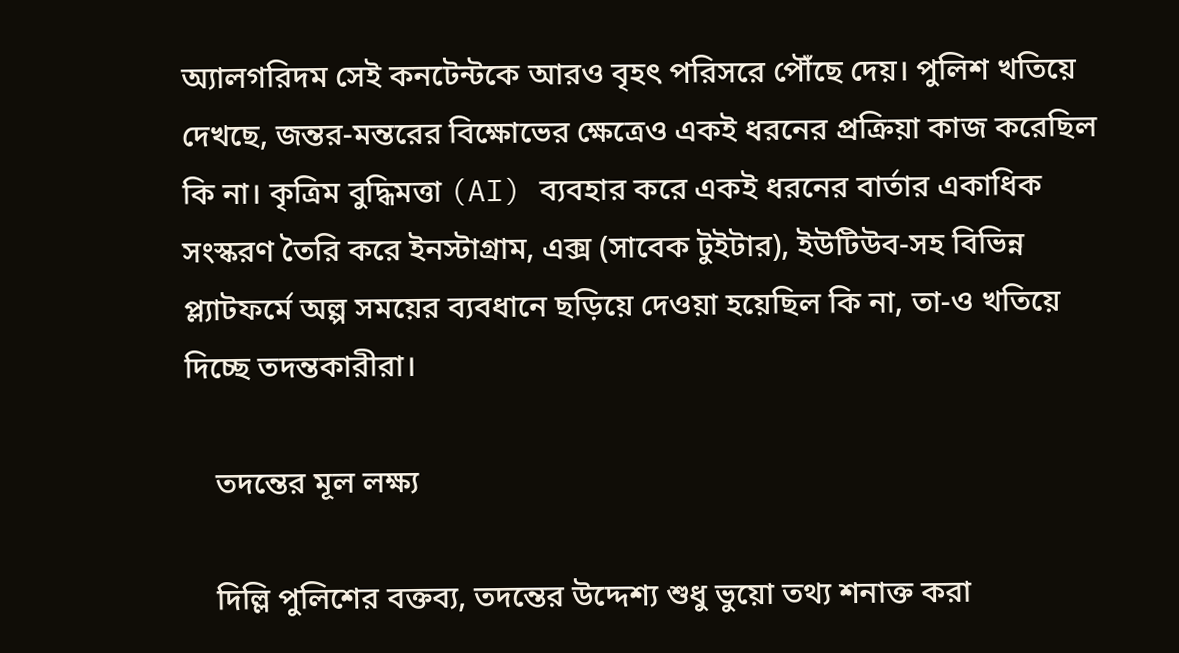অ্যালগরিদম সেই কনটেন্টকে আরও বৃহৎ পরিসরে পৌঁছে দেয়। পুলিশ খতিয়ে দেখছে, জন্তর-মন্তরের বিক্ষোভের ক্ষেত্রেও একই ধরনের প্রক্রিয়া কাজ করেছিল কি না। কৃত্রিম বুদ্ধিমত্তা (AI) ব্যবহার করে একই ধরনের বার্তার একাধিক সংস্করণ তৈরি করে ইনস্টাগ্রাম, এক্স (সাবেক টুইটার), ইউটিউব-সহ বিভিন্ন প্ল্যাটফর্মে অল্প সময়ের ব্যবধানে ছড়িয়ে দেওয়া হয়েছিল কি না, তা-ও খতিয়ে দিচ্ছে তদন্তকারীরা।

    তদন্তের মূল লক্ষ্য

    দিল্লি পুলিশের বক্তব্য, তদন্তের উদ্দেশ্য শুধু ভুয়ো তথ্য শনাক্ত করা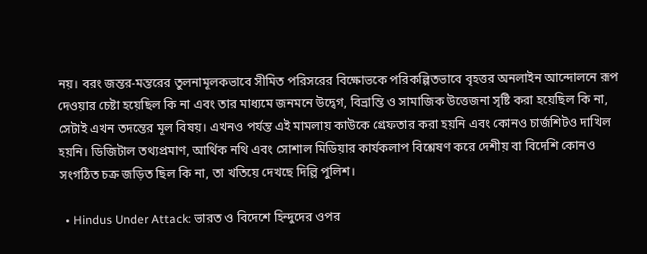নয়। বরং জন্তর-মন্তরের তুলনামূলকভাবে সীমিত পরিসরের বিক্ষোভকে পরিকল্পিতভাবে বৃহত্তর অনলাইন আন্দোলনে রূপ দেওয়ার চেষ্টা হয়েছিল কি না এবং তার মাধ্যমে জনমনে উদ্বেগ, বিভ্রান্তি ও সামাজিক উত্তেজনা সৃষ্টি করা হয়েছিল কি না, সেটাই এখন তদন্তের মূল বিষয়। এখনও পর্যন্ত এই মামলায় কাউকে গ্রেফতার করা হয়নি এবং কোনও চার্জশিটও দাখিল হয়নি। ডিজিটাল তথ্যপ্রমাণ, আর্থিক নথি এবং সোশাল মিডিয়ার কার্যকলাপ বিশ্লেষণ করে দেশীয় বা বিদেশি কোনও সংগঠিত চক্র জড়িত ছিল কি না, তা খতিয়ে দেখছে দিল্লি পুলিশ।

  • Hindus Under Attack: ভারত ও বিদেশে হিন্দুদের ওপর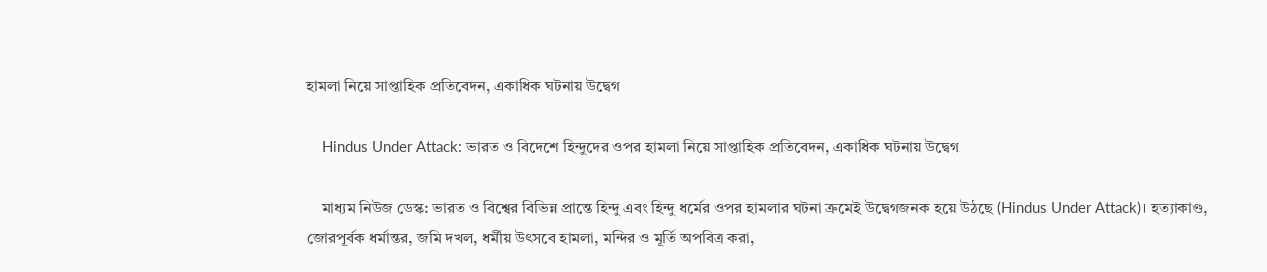হামলা নিয়ে সাপ্তাহিক প্রতিবেদন, একাধিক ঘটনায় উদ্বেগ

    Hindus Under Attack: ভারত ও বিদেশে হিন্দুদের ওপর হামলা নিয়ে সাপ্তাহিক প্রতিবেদন, একাধিক ঘটনায় উদ্বেগ

    মাধ্যম নিউজ ডেস্ক: ভারত ও বিশ্বের বিভিন্ন প্রান্তে হিন্দু এবং হিন্দু ধর্মের ওপর হামলার ঘটনা ক্রমেই উদ্বেগজনক হয়ে উঠছে (Hindus Under Attack)। হত্যাকাণ্ড, জোরপূর্বক ধর্মান্তর, জমি দখল, ধর্মীয় উৎসবে হামলা, মন্দির ও মূর্তি অপবিত্র করা,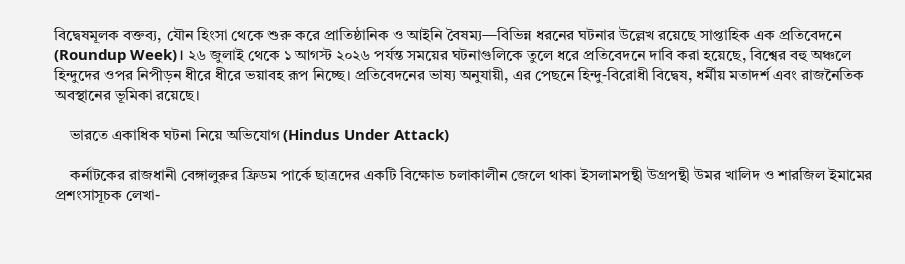বিদ্বেষমূলক বক্তব্য, যৌন হিংসা থেকে শুরু করে প্রাতিষ্ঠানিক ও আইনি বৈষম্য—বিভিন্ন ধরনের ঘটনার উল্লেখ রয়েছে সাপ্তাহিক এক প্রতিবেদনে (Roundup Week)। ২৬ জুলাই থেকে ১ আগস্ট ২০২৬ পর্যন্ত সময়ের ঘটনাগুলিকে তুলে ধরে প্রতিবেদনে দাবি করা হয়েছে, বিশ্বের বহু অঞ্চলে হিন্দুদের ওপর নিপীড়ন ধীরে ধীরে ভয়াবহ রূপ নিচ্ছে। প্রতিবেদনের ভাষ্য অনুযায়ী, এর পেছনে হিন্দু-বিরোধী বিদ্বেষ, ধর্মীয় মতাদর্শ এবং রাজনৈতিক অবস্থানের ভূমিকা রয়েছে।

    ভারতে একাধিক ঘটনা নিয়ে অভিযোগ (Hindus Under Attack)

    কর্নাটকের রাজধানী বেঙ্গালুরুর ফ্রিডম পার্কে ছাত্রদের একটি বিক্ষোভ চলাকালীন জেলে থাকা ইসলামপন্থী উগ্রপন্থী উমর খালিদ ও শারজিল ইমামের প্রশংসাসূচক লেখা-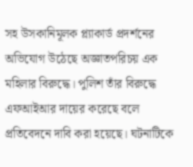সহ উসকানিমূলক প্ল্যাকার্ড প্রদর্শনের অভিযোগ উঠেছে অজ্ঞাতপরিচয় এক মহিলার বিরুদ্ধে। পুলিশ তাঁর বিরুদ্ধে এফআইআর দায়ের করেছে বলে প্রতিবেদনে দাবি করা হয়েছে। ঘটনাটিকে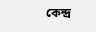কেন্দ্র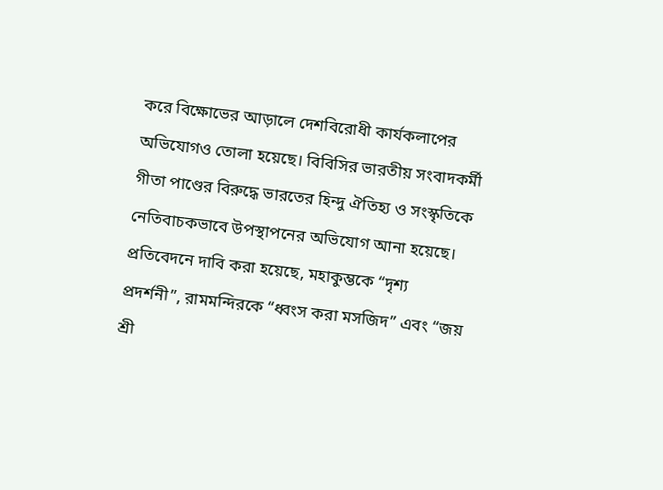করে বিক্ষোভের আড়ালে দেশবিরোধী কার্যকলাপের অভিযোগও তোলা হয়েছে। বিবিসির ভারতীয় সংবাদকর্মী গীতা পাণ্ডের বিরুদ্ধে ভারতের হিন্দু ঐতিহ্য ও সংস্কৃতিকে নেতিবাচকভাবে উপস্থাপনের অভিযোগ আনা হয়েছে। প্রতিবেদনে দাবি করা হয়েছে, মহাকুম্ভকে “দৃশ্য প্রদর্শনী”, রামমন্দিরকে “ধ্বংস করা মসজিদ” এবং “জয় শ্রী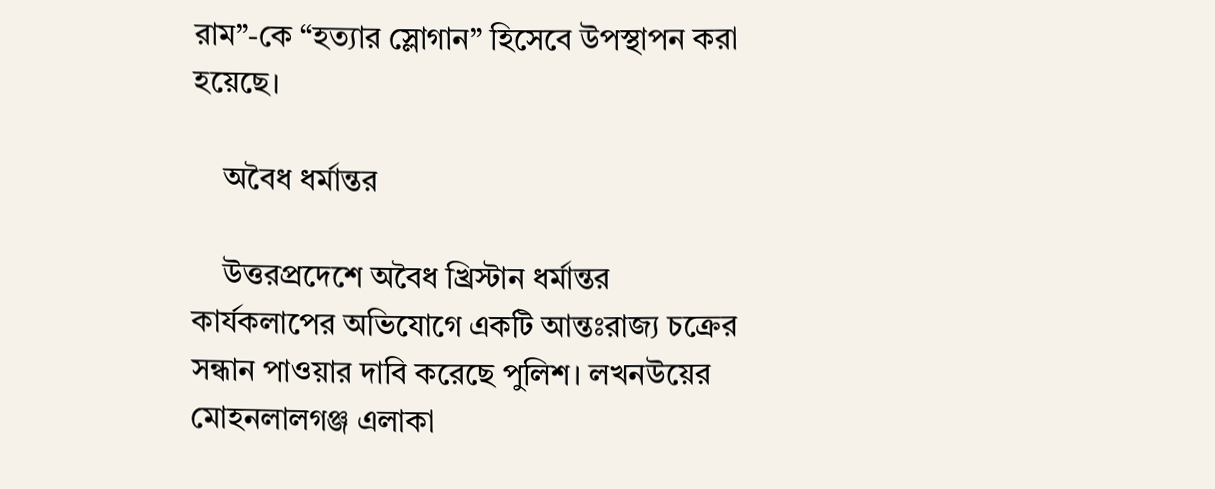রাম”-কে “হত্যার স্লোগান” হিসেবে উপস্থাপন করা হয়েছে।

    অবৈধ ধর্মান্তর

    উত্তরপ্রদেশে অবৈধ খ্রিস্টান ধর্মান্তর কার্যকলাপের অভিযোগে একটি আন্তঃরাজ্য চক্রের সন্ধান পাওয়ার দাবি করেছে পুলিশ। লখনউয়ের মোহনলালগঞ্জ এলাকা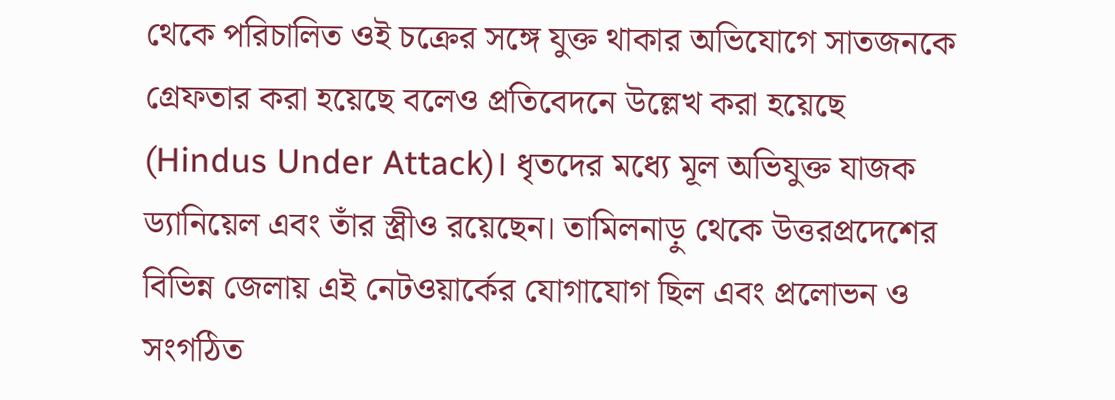থেকে পরিচালিত ওই চক্রের সঙ্গে যুক্ত থাকার অভিযোগে সাতজনকে গ্রেফতার করা হয়েছে বলেও প্রতিবেদনে উল্লেখ করা হয়েছে (Hindus Under Attack)। ধৃতদের মধ্যে মূল অভিযুক্ত যাজক ড্যানিয়েল এবং তাঁর স্ত্রীও রয়েছেন। তামিলনাড়ু থেকে উত্তরপ্রদেশের বিভিন্ন জেলায় এই নেটওয়ার্কের যোগাযোগ ছিল এবং প্রলোভন ও সংগঠিত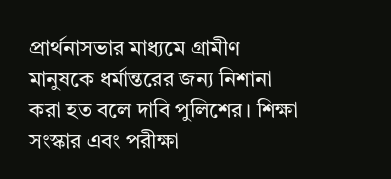প্রার্থনাসভার মাধ্যমে গ্রামীণ মানুষকে ধর্মান্তরের জন্য নিশানা করা হত বলে দাবি পুলিশের। শিক্ষা সংস্কার এবং পরীক্ষা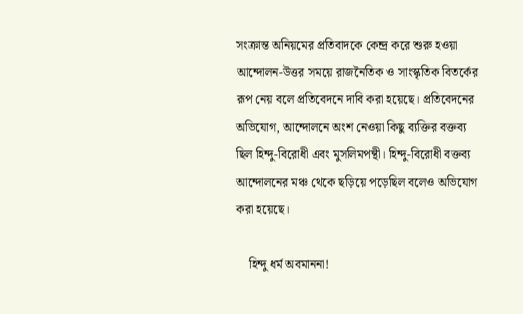সংক্রান্ত অনিয়মের প্রতিবাদকে কেন্দ্র করে শুরু হওয়া আন্দোলন-উত্তর সময়ে রাজনৈতিক ও সাংস্কৃতিক বিতর্কের রূপ নেয় বলে প্রতিবেদনে দাবি করা হয়েছে। প্রতিবেদনের অভিযোগ, আন্দোলনে অংশ নেওয়া কিছু ব্যক্তির বক্তব্য ছিল হিন্দু-বিরোধী এবং মুসলিমপন্থী। হিন্দু-বিরোধী বক্তব্য আন্দোলনের মঞ্চ থেকে ছড়িয়ে পড়েছিল বলেও অভিযোগ করা হয়েছে।

    হিন্দু ধর্ম অবমাননা!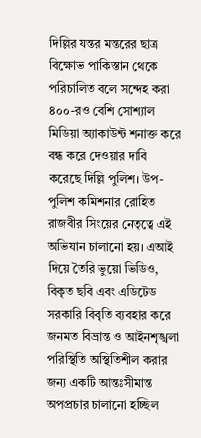দিল্লির যন্তর মন্তরের ছাত্র বিক্ষোভ পাকিস্তান থেকে পরিচালিত বলে সন্দেহ করা ৪০০-রও বেশি সোশ্যাল মিডিয়া অ্যাকাউন্ট শনাক্ত করে বন্ধ করে দেওয়ার দাবি করেছে দিল্লি পুলিশ। উপ-পুলিশ কমিশনার রোহিত রাজবীর সিংয়ের নেতৃত্বে এই অভিযান চালানো হয়। এআই দিয়ে তৈরি ভুয়ো ভিডিও, বিকৃত ছবি এবং এডিটেড সরকারি বিবৃতি ব্যবহার করে জনমত বিভ্রান্ত ও আইনশৃঙ্খলা পরিস্থিতি অস্থিতিশীল করার জন্য একটি আন্তঃসীমান্ত অপপ্রচার চালানো হচ্ছিল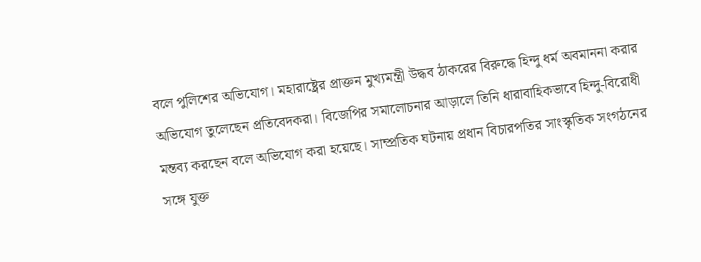বলে পুলিশের অভিযোগ। মহারাষ্ট্রের প্রাক্তন মুখ্যমন্ত্রী উদ্ধব ঠাকরের বিরুদ্ধে হিন্দু ধর্ম অবমাননা করার অভিযোগ তুলেছেন প্রতিবেদকরা। বিজেপির সমালোচনার আড়ালে তিনি ধারাবাহিকভাবে হিন্দু-বিরোধী মন্তব্য করছেন বলে অভিযোগ করা হয়েছে। সাম্প্রতিক ঘটনায় প্রধান বিচারপতির সাংস্কৃতিক সংগঠনের সঙ্গে যুক্ত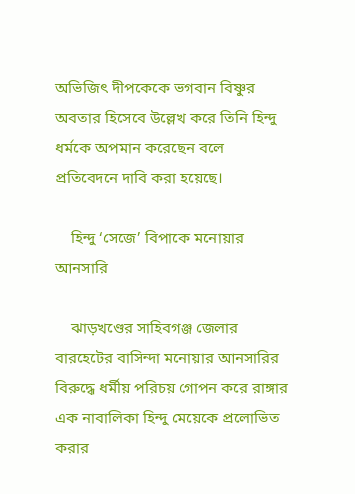অভিজিৎ দীপকেকে ভগবান বিষ্ণুর অবতার হিসেবে উল্লেখ করে তিনি হিন্দু ধর্মকে অপমান করেছেন বলে প্রতিবেদনে দাবি করা হয়েছে।

    হিন্দু ‘সেজে’ বিপাকে মনোয়ার আনসারি

    ঝাড়খণ্ডের সাহিবগঞ্জ জেলার বারহেটের বাসিন্দা মনোয়ার আনসারির বিরুদ্ধে ধর্মীয় পরিচয় গোপন করে রাঙ্গার এক নাবালিকা হিন্দু মেয়েকে প্রলোভিত করার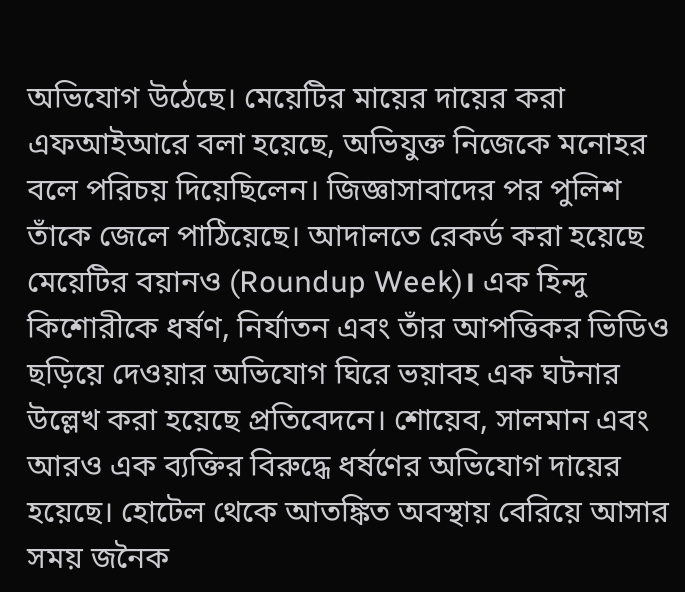অভিযোগ উঠেছে। মেয়েটির মায়ের দায়ের করা এফআইআরে বলা হয়েছে, অভিযুক্ত নিজেকে মনোহর বলে পরিচয় দিয়েছিলেন। জিজ্ঞাসাবাদের পর পুলিশ তাঁকে জেলে পাঠিয়েছে। আদালতে রেকর্ড করা হয়েছে মেয়েটির বয়ানও (Roundup Week)। এক হিন্দু কিশোরীকে ধর্ষণ, নির্যাতন এবং তাঁর আপত্তিকর ভিডিও ছড়িয়ে দেওয়ার অভিযোগ ঘিরে ভয়াবহ এক ঘটনার উল্লেখ করা হয়েছে প্রতিবেদনে। শোয়েব, সালমান এবং আরও এক ব্যক্তির বিরুদ্ধে ধর্ষণের অভিযোগ দায়ের হয়েছে। হোটেল থেকে আতঙ্কিত অবস্থায় বেরিয়ে আসার সময় জনৈক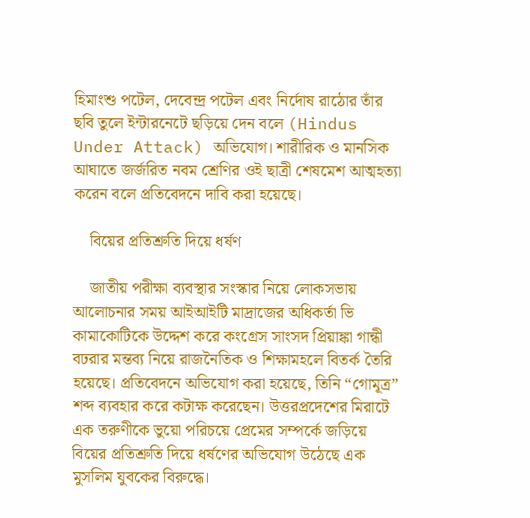হিমাংশু পটেল, দেবেন্দ্র পটেল এবং নির্দোষ রাঠোর তাঁর ছবি তুলে ইন্টারনেটে ছড়িয়ে দেন বলে (Hindus Under Attack) অভিযোগ। শারীরিক ও মানসিক আঘাতে জর্জরিত নবম শ্রেণির ওই ছাত্রী শেষমেশ আত্মহত্যা করেন বলে প্রতিবেদনে দাবি করা হয়েছে।

    বিয়ের প্রতিশ্রুতি দিয়ে ধর্ষণ

    জাতীয় পরীক্ষা ব্যবস্থার সংস্কার নিয়ে লোকসভায় আলোচনার সময় আইআইটি মাদ্রাজের অধিকর্তা ভি কামাকোটিকে উদ্দেশ করে কংগ্রেস সাংসদ প্রিয়াঙ্কা গান্ধী বঢরার মন্তব্য নিয়ে রাজনৈতিক ও শিক্ষামহলে বিতর্ক তৈরি হয়েছে। প্রতিবেদনে অভিযোগ করা হয়েছে, তিনি “গোমূত্র” শব্দ ব্যবহার করে কটাক্ষ করেছেন। উত্তরপ্রদেশের মিরাটে এক তরুণীকে ভুয়ো পরিচয়ে প্রেমের সম্পর্কে জড়িয়ে বিয়ের প্রতিশ্রুতি দিয়ে ধর্ষণের অভিযোগ উঠেছে এক মুসলিম যুবকের বিরুদ্ধে।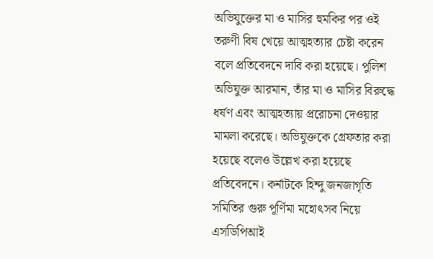অভিযুক্তের মা ও মাসির হুমকির পর ওই তরুণী বিষ খেয়ে আত্মহত্যার চেষ্টা করেন বলে প্রতিবেদনে দাবি করা হয়েছে। পুলিশ অভিযুক্ত আরমান, তাঁর মা ও মাসির বিরুদ্ধে ধর্ষণ এবং আত্মহত্যায় প্ররোচনা দেওয়ার মামলা করেছে। অভিযুক্তকে গ্রেফতার করা হয়েছে বলেও উল্লেখ করা হয়েছে প্রতিবেদনে। কর্নাটকে হিন্দু জনজাগৃতি সমিতির গুরু পূর্ণিমা মহোৎসব নিয়ে এসডিপিআই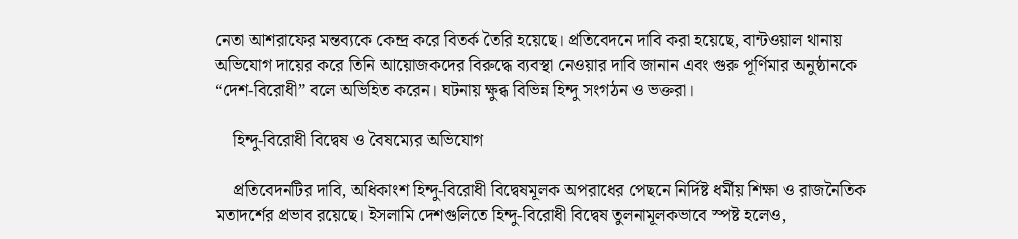নেতা আশরাফের মন্তব্যকে কেন্দ্র করে বিতর্ক তৈরি হয়েছে। প্রতিবেদনে দাবি করা হয়েছে, বান্টওয়াল থানায় অভিযোগ দায়ের করে তিনি আয়োজকদের বিরুদ্ধে ব্যবস্থা নেওয়ার দাবি জানান এবং গুরু পূর্ণিমার অনুষ্ঠানকে “দেশ-বিরোধী” বলে অভিহিত করেন। ঘটনায় ক্ষুব্ধ বিভিন্ন হিন্দু সংগঠন ও ভক্তরা।

    হিন্দু-বিরোধী বিদ্বেষ ও বৈষম্যের অভিযোগ

    প্রতিবেদনটির দাবি, অধিকাংশ হিন্দু-বিরোধী বিদ্বেষমূলক অপরাধের পেছনে নির্দিষ্ট ধর্মীয় শিক্ষা ও রাজনৈতিক মতাদর্শের প্রভাব রয়েছে। ইসলামি দেশগুলিতে হিন্দু-বিরোধী বিদ্বেষ তুলনামূলকভাবে স্পষ্ট হলেও,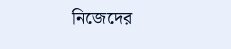নিজেদের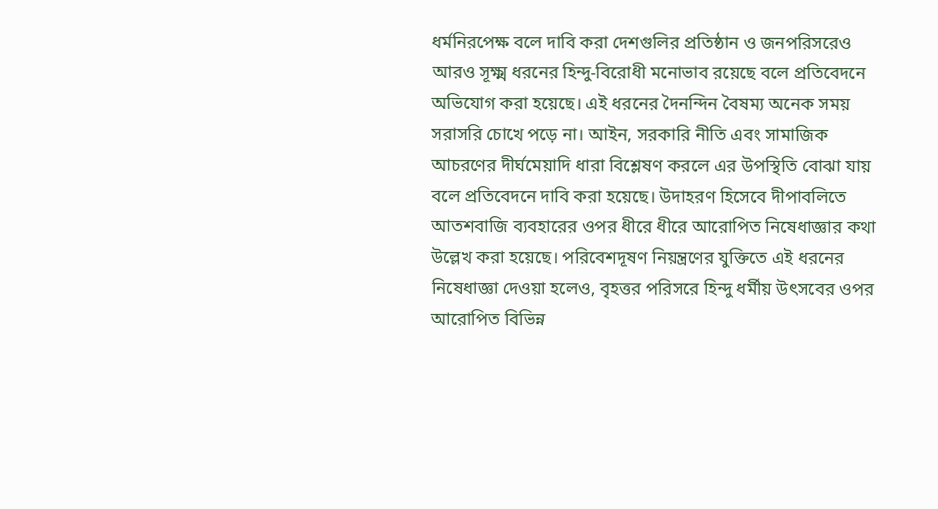ধর্মনিরপেক্ষ বলে দাবি করা দেশগুলির প্রতিষ্ঠান ও জনপরিসরেও আরও সূক্ষ্ম ধরনের হিন্দু-বিরোধী মনোভাব রয়েছে বলে প্রতিবেদনে অভিযোগ করা হয়েছে। এই ধরনের দৈনন্দিন বৈষম্য অনেক সময় সরাসরি চোখে পড়ে না। আইন, সরকারি নীতি এবং সামাজিক আচরণের দীর্ঘমেয়াদি ধারা বিশ্লেষণ করলে এর উপস্থিতি বোঝা যায় বলে প্রতিবেদনে দাবি করা হয়েছে। উদাহরণ হিসেবে দীপাবলিতে আতশবাজি ব্যবহারের ওপর ধীরে ধীরে আরোপিত নিষেধাজ্ঞার কথা উল্লেখ করা হয়েছে। পরিবেশদূষণ নিয়ন্ত্রণের যুক্তিতে এই ধরনের নিষেধাজ্ঞা দেওয়া হলেও, বৃহত্তর পরিসরে হিন্দু ধর্মীয় উৎসবের ওপর আরোপিত বিভিন্ন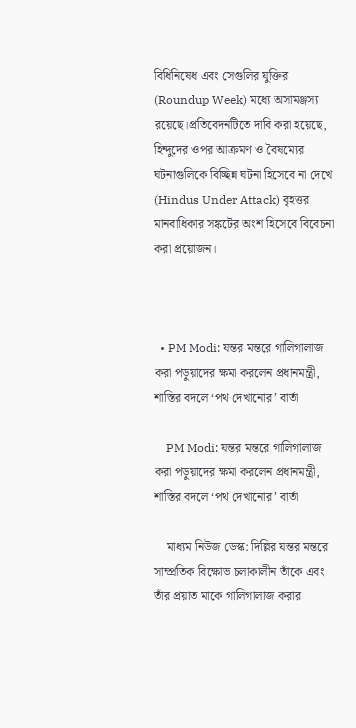বিধিনিষেধ এবং সেগুলির যুক্তির (Roundup Week) মধ্যে অসামঞ্জস্য রয়েছে।প্রতিবেদনটিতে দাবি করা হয়েছে, হিন্দুদের ওপর আক্রমণ ও বৈষম্যের ঘটনাগুলিকে বিচ্ছিন্ন ঘটনা হিসেবে না দেখে (Hindus Under Attack) বৃহত্তর মানবাধিকার সঙ্কটের অংশ হিসেবে বিবেচনা করা প্রয়োজন।



  • PM Modi: যন্তর মন্তরে গালিগালাজ করা পড়ুয়াদের ক্ষমা করলেন প্রধানমন্ত্রী, শাস্তির বদলে ‘পথ দেখানোর’ বার্তা

    PM Modi: যন্তর মন্তরে গালিগালাজ করা পড়ুয়াদের ক্ষমা করলেন প্রধানমন্ত্রী, শাস্তির বদলে ‘পথ দেখানোর’ বার্তা

    মাধ্যম নিউজ ডেস্ক: দিল্লির যন্তর মন্তরে সাম্প্রতিক বিক্ষোভ চলাকালীন তাঁকে এবং তাঁর প্রয়াত মাকে গালিগালাজ করার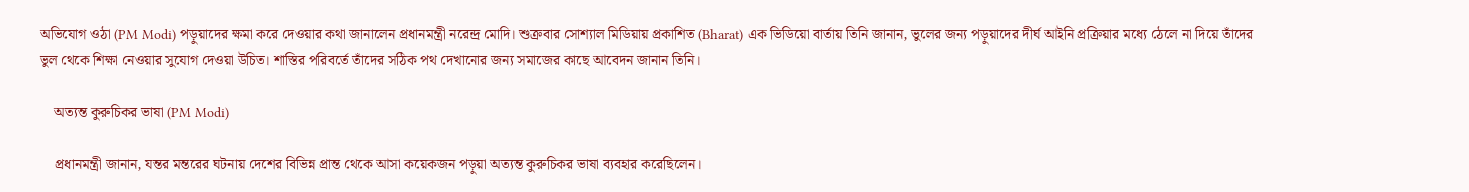অভিযোগ ওঠা (PM Modi) পড়ুয়াদের ক্ষমা করে দেওয়ার কথা জানালেন প্রধানমন্ত্রী নরেন্দ্র মোদি। শুক্রবার সোশ্যাল মিডিয়ায় প্রকাশিত (Bharat) এক ভিডিয়ো বার্তায় তিনি জানান, ভুলের জন্য পড়ুয়াদের দীর্ঘ আইনি প্রক্রিয়ার মধ্যে ঠেলে না দিয়ে তাঁদের ভুল থেকে শিক্ষা নেওয়ার সুযোগ দেওয়া উচিত। শাস্তির পরিবর্তে তাঁদের সঠিক পথ দেখানোর জন্য সমাজের কাছে আবেদন জানান তিনি।

    অত্যন্ত কুরুচিকর ভাষা (PM Modi)

    প্রধানমন্ত্রী জানান, যন্তর মন্তরের ঘটনায় দেশের বিভিন্ন প্রান্ত থেকে আসা কয়েকজন পড়ুয়া অত্যন্ত কুরুচিকর ভাষা ব্যবহার করেছিলেন।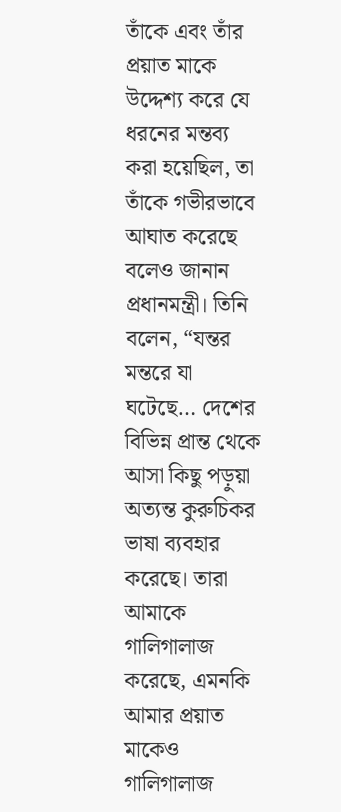তাঁকে এবং তাঁর প্রয়াত মাকে উদ্দেশ্য করে যে ধরনের মন্তব্য করা হয়েছিল, তা তাঁকে গভীরভাবে আঘাত করেছে বলেও জানান প্রধানমন্ত্রী। তিনি বলেন, “যন্তর মন্তরে যা ঘটেছে… দেশের বিভিন্ন প্রান্ত থেকে আসা কিছু পড়ুয়া অত্যন্ত কুরুচিকর ভাষা ব্যবহার করেছে। তারা আমাকে গালিগালাজ করেছে, এমনকি আমার প্রয়াত মাকেও গালিগালাজ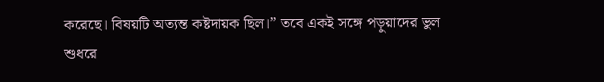করেছে। বিষয়টি অত্যন্ত কষ্টদায়ক ছিল।” তবে একই সঙ্গে পড়ুয়াদের ভুল শুধরে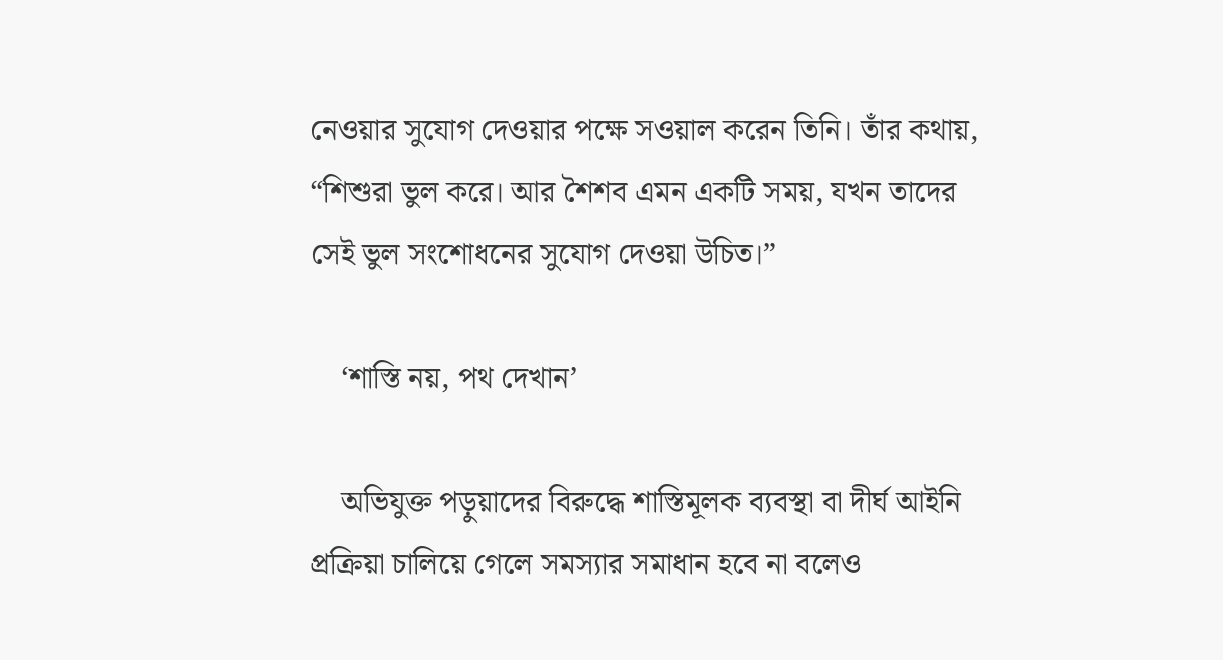নেওয়ার সুযোগ দেওয়ার পক্ষে সওয়াল করেন তিনি। তাঁর কথায়, “শিশুরা ভুল করে। আর শৈশব এমন একটি সময়, যখন তাদের সেই ভুল সংশোধনের সুযোগ দেওয়া উচিত।”

    ‘শাস্তি নয়, পথ দেখান’

    অভিযুক্ত পড়ুয়াদের বিরুদ্ধে শাস্তিমূলক ব্যবস্থা বা দীর্ঘ আইনি প্রক্রিয়া চালিয়ে গেলে সমস্যার সমাধান হবে না বলেও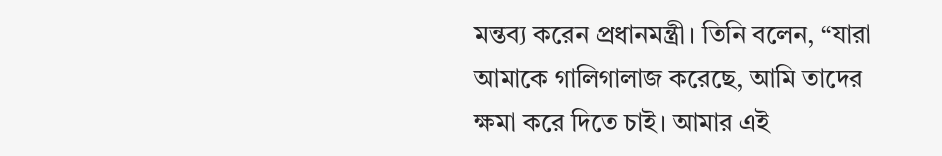মন্তব্য করেন প্রধানমন্ত্রী। তিনি বলেন, “যারা আমাকে গালিগালাজ করেছে, আমি তাদের ক্ষমা করে দিতে চাই। আমার এই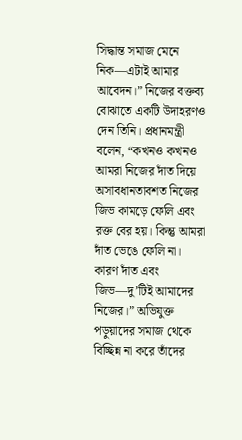সিদ্ধান্ত সমাজ মেনে নিক—এটাই আমার আবেদন।” নিজের বক্তব্য বোঝাতে একটি উদাহরণও দেন তিনি। প্রধানমন্ত্রী বলেন, “কখনও কখনও আমরা নিজের দাঁত দিয়ে অসাবধানতাবশত নিজের জিভ কামড়ে ফেলি এবং রক্ত বের হয়। কিন্তু আমরা দাঁত ভেঙে ফেলি না। কারণ দাঁত এবং জিভ—দু’টিই আমাদের নিজের।” অভিযুক্ত পড়ুয়াদের সমাজ থেকে বিচ্ছিন্ন না করে তাঁদের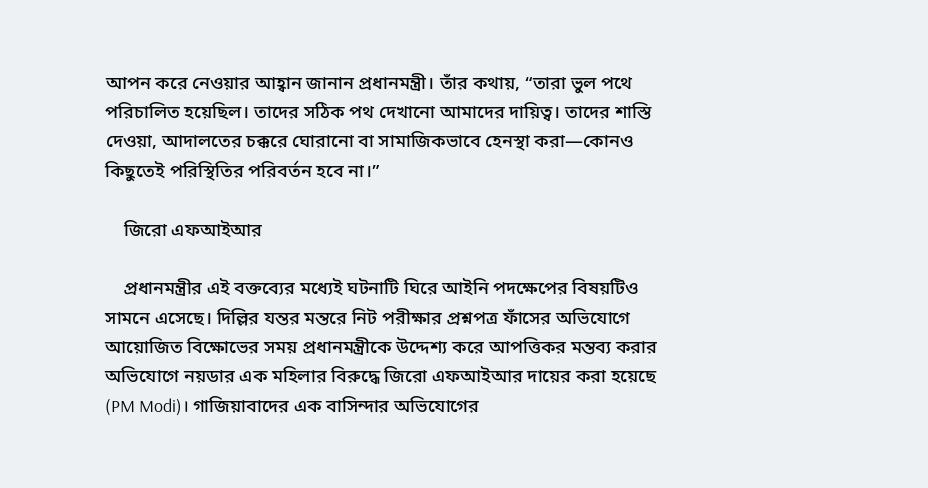আপন করে নেওয়ার আহ্বান জানান প্রধানমন্ত্রী। তাঁর কথায়, “তারা ভুল পথে পরিচালিত হয়েছিল। তাদের সঠিক পথ দেখানো আমাদের দায়িত্ব। তাদের শাস্তি দেওয়া, আদালতের চক্করে ঘোরানো বা সামাজিকভাবে হেনস্থা করা—কোনও কিছুতেই পরিস্থিতির পরিবর্তন হবে না।”

    জিরো এফআইআর

    প্রধানমন্ত্রীর এই বক্তব্যের মধ্যেই ঘটনাটি ঘিরে আইনি পদক্ষেপের বিষয়টিও সামনে এসেছে। দিল্লির যন্তর মন্তরে নিট পরীক্ষার প্রশ্নপত্র ফাঁসের অভিযোগে আয়োজিত বিক্ষোভের সময় প্রধানমন্ত্রীকে উদ্দেশ্য করে আপত্তিকর মন্তব্য করার অভিযোগে নয়ডার এক মহিলার বিরুদ্ধে জিরো এফআইআর দায়ের করা হয়েছে (PM Modi)। গাজিয়াবাদের এক বাসিন্দার অভিযোগের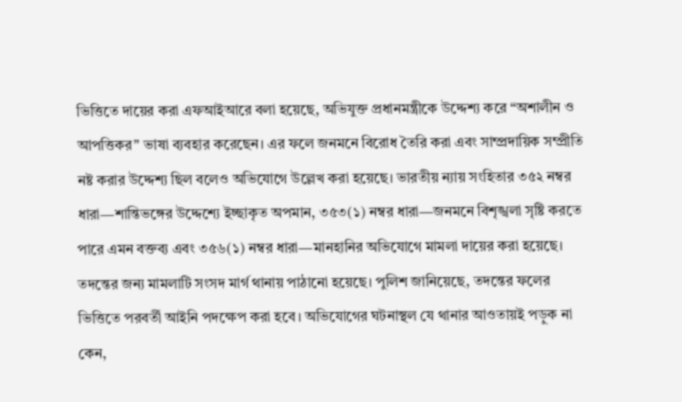ভিত্তিতে দায়ের করা এফআইআরে বলা হয়েছে, অভিযুক্ত প্রধানমন্ত্রীকে উদ্দেশ্য করে “অশালীন ও আপত্তিকর” ভাষা ব্যবহার করেছেন। এর ফলে জনমনে বিরোধ তৈরি করা এবং সাম্প্রদায়িক সম্প্রীতি নষ্ট করার উদ্দেশ্য ছিল বলেও অভিযোগে উল্লেখ করা হয়েছে। ভারতীয় ন্যায় সংহিতার ৩৫২ নম্বর ধারা—শান্তিভঙ্গের উদ্দেশ্যে ইচ্ছাকৃত অপমান, ৩৫৩(১) নম্বর ধারা—জনমনে বিশৃঙ্খলা সৃষ্টি করতে পারে এমন বক্তব্য এবং ৩৫৬(১) নম্বর ধারা—মানহানির অভিযোগে মামলা দায়ের করা হয়েছে। তদন্তের জন্য মামলাটি সংসদ মার্গ থানায় পাঠানো হয়েছে। পুলিশ জানিয়েছে, তদন্তের ফলের ভিত্তিতে পরবর্তী আইনি পদক্ষেপ করা হবে। অভিযোগের ঘটনাস্থল যে থানার আওতায়ই পড়ুক না কেন,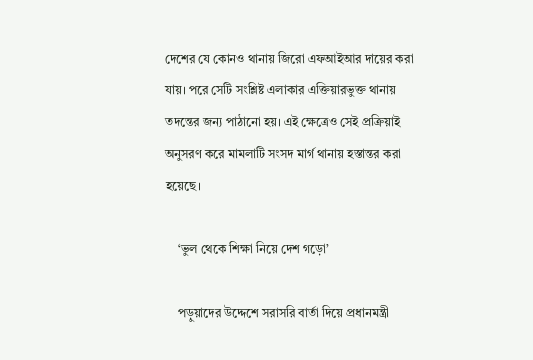দেশের যে কোনও থানায় জিরো এফআইআর দায়ের করা যায়। পরে সেটি সংশ্লিষ্ট এলাকার এক্তিয়ারভুক্ত থানায় তদন্তের জন্য পাঠানো হয়। এই ক্ষেত্রেও সেই প্রক্রিয়াই অনুসরণ করে মামলাটি সংসদ মার্গ থানায় হস্তান্তর করা হয়েছে।

    ‘ভুল থেকে শিক্ষা নিয়ে দেশ গড়ো’

    পড়ুয়াদের উদ্দেশে সরাসরি বার্তা দিয়ে প্রধানমন্ত্রী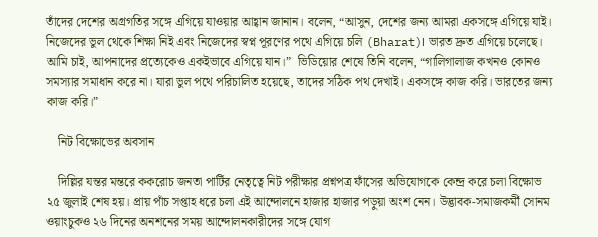তাঁদের দেশের অগ্রগতির সঙ্গে এগিয়ে যাওয়ার আহ্বান জানান। বলেন, “আসুন, দেশের জন্য আমরা একসঙ্গে এগিয়ে যাই। নিজেদের ভুল থেকে শিক্ষা নিই এবং নিজেদের স্বপ্ন পূরণের পথে এগিয়ে চলি (Bharat)। ভারত দ্রুত এগিয়ে চলেছে। আমি চাই, আপনাদের প্রত্যেকেও একইভাবে এগিয়ে যান।”  ভিডিয়োর শেষে তিনি বলেন, “গালিগালাজ কখনও কোনও সমস্যার সমাধান করে না। যারা ভুল পথে পরিচালিত হয়েছে, তাদের সঠিক পথ দেখাই। একসঙ্গে কাজ করি। ভারতের জন্য কাজ করি।”

    নিট বিক্ষোভের অবসান

    দিল্লির যন্তর মন্তরে ককরোচ জনতা পার্টির নেতৃত্বে নিট পরীক্ষার প্রশ্নপত্র ফাঁসের অভিযোগকে কেন্দ্র করে চলা বিক্ষোভ ২৫ জুলাই শেষ হয়। প্রায় পাঁচ সপ্তাহ ধরে চলা এই আন্দোলনে হাজার হাজার পড়ুয়া অংশ নেন। উদ্ভাবক-সমাজকর্মী সোনম ওয়াংচুকও ২৬ দিনের অনশনের সময় আন্দোলনকারীদের সঙ্গে যোগ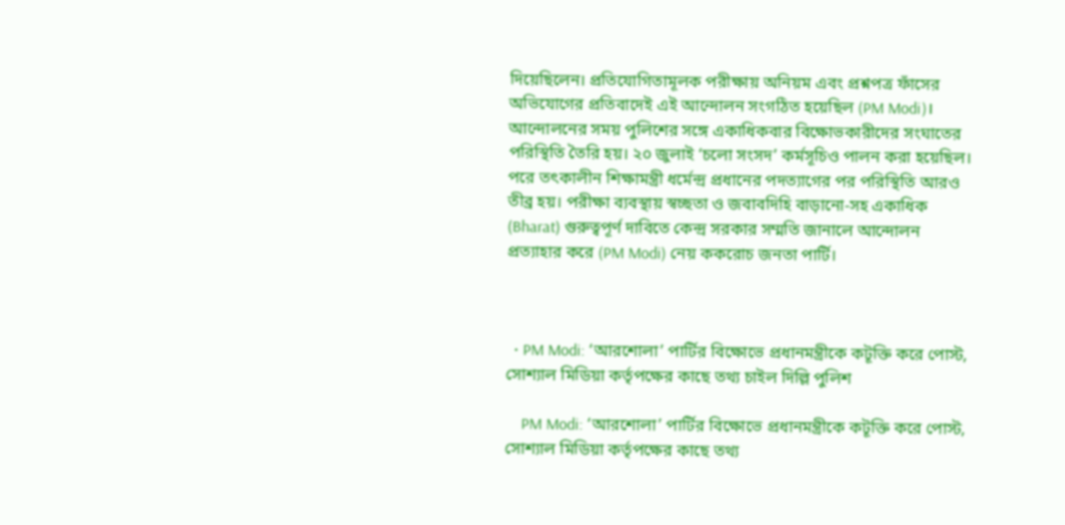দিয়েছিলেন। প্রতিযোগিতামূলক পরীক্ষায় অনিয়ম এবং প্রশ্নপত্র ফাঁসের অভিযোগের প্রতিবাদেই এই আন্দোলন সংগঠিত হয়েছিল (PM Modi)। আন্দোলনের সময় পুলিশের সঙ্গে একাধিকবার বিক্ষোভকারীদের সংঘাতের পরিস্থিতি তৈরি হয়। ২০ জুলাই ‘চলো সংসদ’ কর্মসূচিও পালন করা হয়েছিল। পরে তৎকালীন শিক্ষামন্ত্রী ধর্মেন্দ্র প্রধানের পদত্যাগের পর পরিস্থিতি আরও তীব্র হয়। পরীক্ষা ব্যবস্থায় স্বচ্ছতা ও জবাবদিহি বাড়ানো-সহ একাধিক (Bharat) গুরুত্বপূর্ণ দাবিতে কেন্দ্র সরকার সম্মতি জানালে আন্দোলন প্রত্যাহার করে (PM Modi) নেয় ককরোচ জনতা পার্টি।



  • PM Modi: ‘আরশোলা’ পার্টির বিক্ষোভে প্রধানমন্ত্রীকে কটূক্তি করে পোস্ট, সোশ্যাল মিডিয়া কর্তৃপক্ষের কাছে তথ্য চাইল দিল্লি পুলিশ

    PM Modi: ‘আরশোলা’ পার্টির বিক্ষোভে প্রধানমন্ত্রীকে কটূক্তি করে পোস্ট, সোশ্যাল মিডিয়া কর্তৃপক্ষের কাছে তথ্য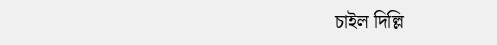চাইল দিল্লি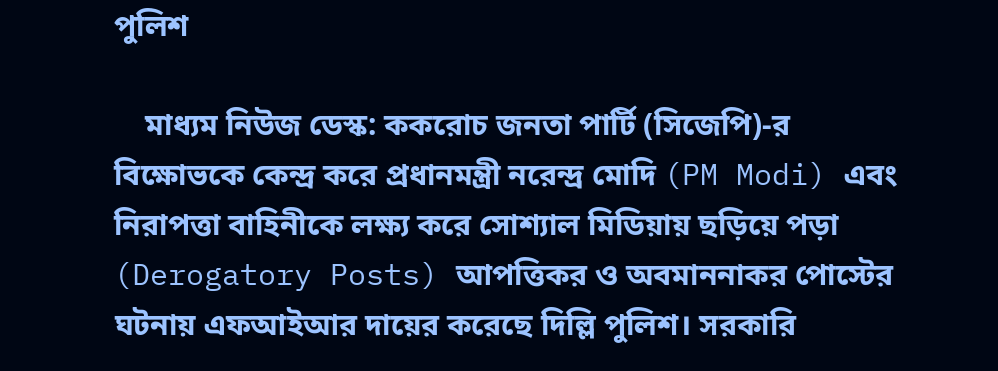পুলিশ

    মাধ্যম নিউজ ডেস্ক: ককরোচ জনতা পার্টি (সিজেপি)-র বিক্ষোভকে কেন্দ্র করে প্রধানমন্ত্রী নরেন্দ্র মোদি (PM Modi) এবং নিরাপত্তা বাহিনীকে লক্ষ্য করে সোশ্যাল মিডিয়ায় ছড়িয়ে পড়া (Derogatory Posts) আপত্তিকর ও অবমাননাকর পোস্টের ঘটনায় এফআইআর দায়ের করেছে দিল্লি পুলিশ। সরকারি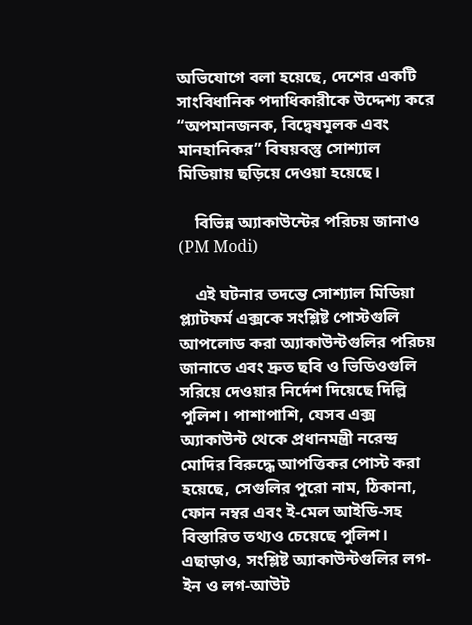অভিযোগে বলা হয়েছে, দেশের একটি সাংবিধানিক পদাধিকারীকে উদ্দেশ্য করে “অপমানজনক, বিদ্বেষমূলক এবং মানহানিকর” বিষয়বস্তু সোশ্যাল মিডিয়ায় ছড়িয়ে দেওয়া হয়েছে।

    বিভিন্ন অ্যাকাউন্টের পরিচয় জানাও (PM Modi)

    এই ঘটনার তদন্তে সোশ্যাল মিডিয়া প্ল্যাটফর্ম এক্সকে সংশ্লিষ্ট পোস্টগুলি আপলোড করা অ্যাকাউন্টগুলির পরিচয় জানাতে এবং দ্রুত ছবি ও ভিডিওগুলি সরিয়ে দেওয়ার নির্দেশ দিয়েছে দিল্লি পুলিশ। পাশাপাশি, যেসব এক্স অ্যাকাউন্ট থেকে প্রধানমন্ত্রী নরেন্দ্র মোদির বিরুদ্ধে আপত্তিকর পোস্ট করা হয়েছে, সেগুলির পুরো নাম, ঠিকানা, ফোন নম্বর এবং ই-মেল আইডি-সহ বিস্তারিত তথ্যও চেয়েছে পুলিশ। এছাড়াও, সংশ্লিষ্ট অ্যাকাউন্টগুলির লগ-ইন ও লগ-আউট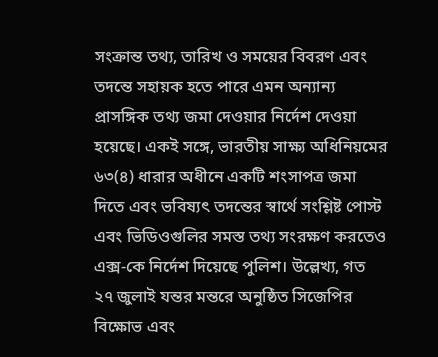সংক্রান্ত তথ্য, তারিখ ও সময়ের বিবরণ এবং তদন্তে সহায়ক হতে পারে এমন অন্যান্য প্রাসঙ্গিক তথ্য জমা দেওয়ার নির্দেশ দেওয়া হয়েছে। একই সঙ্গে, ভারতীয় সাক্ষ্য অধিনিয়মের ৬৩(৪) ধারার অধীনে একটি শংসাপত্র জমা দিতে এবং ভবিষ্যৎ তদন্তের স্বার্থে সংশ্লিষ্ট পোস্ট এবং ভিডিওগুলির সমস্ত তথ্য সংরক্ষণ করতেও এক্স-কে নির্দেশ দিয়েছে পুলিশ। উল্লেখ্য, গত ২৭ জুলাই যন্তর মন্তরে অনুষ্ঠিত সিজেপির বিক্ষোভ এবং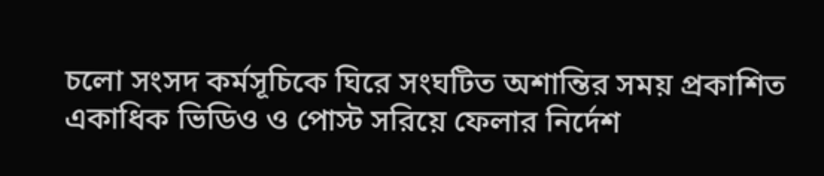চলো সংসদ কর্মসূচিকে ঘিরে সংঘটিত অশান্তির সময় প্রকাশিত একাধিক ভিডিও ও পোস্ট সরিয়ে ফেলার নির্দেশ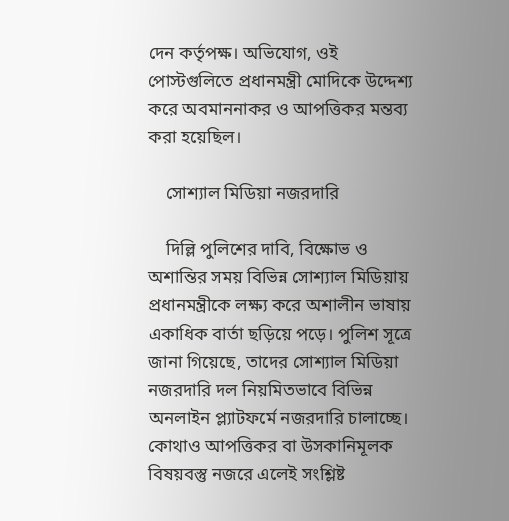দেন কর্তৃপক্ষ। অভিযোগ, ওই পোস্টগুলিতে প্রধানমন্ত্রী মোদিকে উদ্দেশ্য করে অবমাননাকর ও আপত্তিকর মন্তব্য করা হয়েছিল।

    সোশ্যাল মিডিয়া নজরদারি

    দিল্লি পুলিশের দাবি, বিক্ষোভ ও অশান্তির সময় বিভিন্ন সোশ্যাল মিডিয়ায় প্রধানমন্ত্রীকে লক্ষ্য করে অশালীন ভাষায় একাধিক বার্তা ছড়িয়ে পড়ে। পুলিশ সূত্রে জানা গিয়েছে, তাদের সোশ্যাল মিডিয়া নজরদারি দল নিয়মিতভাবে বিভিন্ন অনলাইন প্ল্যাটফর্মে নজরদারি চালাচ্ছে। কোথাও আপত্তিকর বা উসকানিমূলক বিষয়বস্তু নজরে এলেই সংশ্লিষ্ট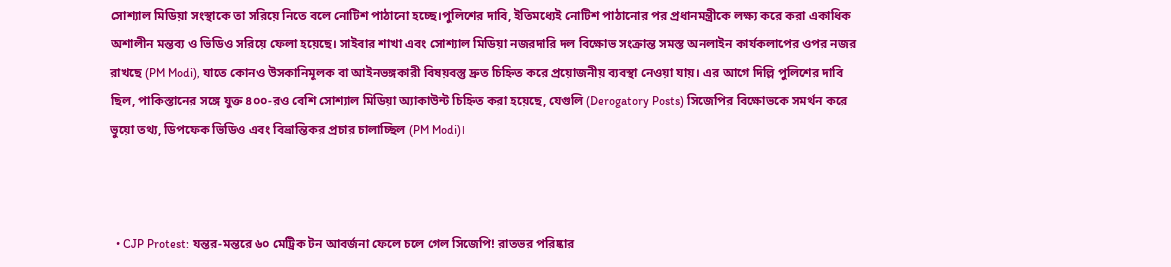সোশ্যাল মিডিয়া সংস্থাকে তা সরিয়ে নিতে বলে নোটিশ পাঠানো হচ্ছে।পুলিশের দাবি, ইতিমধ্যেই নোটিশ পাঠানোর পর প্রধানমন্ত্রীকে লক্ষ্য করে করা একাধিক অশালীন মন্তব্য ও ভিডিও সরিয়ে ফেলা হয়েছে। সাইবার শাখা এবং সোশ্যাল মিডিয়া নজরদারি দল বিক্ষোভ সংক্রান্ত সমস্ত অনলাইন কার্যকলাপের ওপর নজর রাখছে (PM Modi), যাতে কোনও উসকানিমূলক বা আইনভঙ্গকারী বিষয়বস্তু দ্রুত চিহ্নিত করে প্রয়োজনীয় ব্যবস্থা নেওয়া যায়। এর আগে দিল্লি পুলিশের দাবি ছিল, পাকিস্তানের সঙ্গে যুক্ত ৪০০-রও বেশি সোশ্যাল মিডিয়া অ্যাকাউন্ট চিহ্নিত করা হয়েছে, যেগুলি (Derogatory Posts) সিজেপির বিক্ষোভকে সমর্থন করে ভুয়ো তথ্য, ডিপফেক ভিডিও এবং বিভ্রান্তিকর প্রচার চালাচ্ছিল (PM Modi)।



  • CJP Protest: যন্তর-মন্তরে ৬০ মেট্রিক টন আবর্জনা ফেলে চলে গেল সিজেপি! রাতভর পরিষ্কার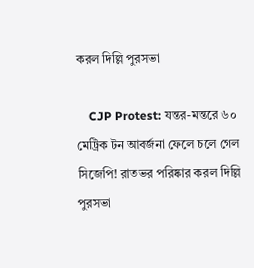করল দিল্লি পুরসভা

    CJP Protest: যন্তর-মন্তরে ৬০ মেট্রিক টন আবর্জনা ফেলে চলে গেল সিজেপি! রাতভর পরিষ্কার করল দিল্লি পুরসভা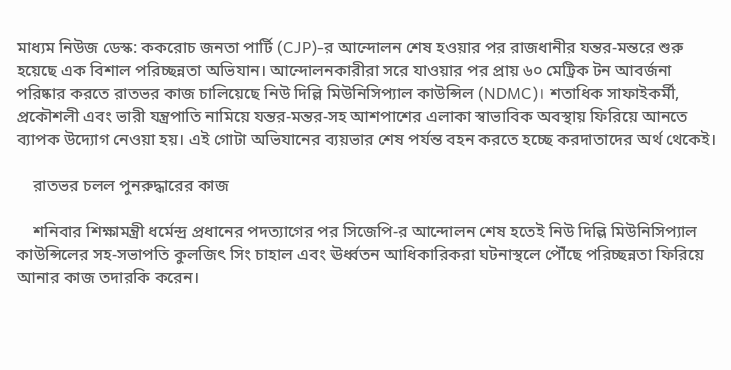মাধ্যম নিউজ ডেস্ক: ককরোচ জনতা পার্টি (CJP)-র আন্দোলন শেষ হওয়ার পর রাজধানীর যন্তর-মন্তরে শুরু হয়েছে এক বিশাল পরিচ্ছন্নতা অভিযান। আন্দোলনকারীরা সরে যাওয়ার পর প্রায় ৬০ মেট্রিক টন আবর্জনা পরিষ্কার করতে রাতভর কাজ চালিয়েছে নিউ দিল্লি মিউনিসিপ্যাল কাউন্সিল (NDMC)। শতাধিক সাফাইকর্মী, প্রকৌশলী এবং ভারী যন্ত্রপাতি নামিয়ে যন্তর-মন্তর-সহ আশপাশের এলাকা স্বাভাবিক অবস্থায় ফিরিয়ে আনতে ব্যাপক উদ্যোগ নেওয়া হয়। এই গোটা অভিযানের ব্যয়ভার শেষ পর্যন্ত বহন করতে হচ্ছে করদাতাদের অর্থ থেকেই।

    রাতভর চলল পুনরুদ্ধারের কাজ

    শনিবার শিক্ষামন্ত্রী ধর্মেন্দ্র প্রধানের পদত্যাগের পর সিজেপি-র আন্দোলন শেষ হতেই নিউ দিল্লি মিউনিসিপ্যাল কাউন্সিলের সহ-সভাপতি কুলজিৎ সিং চাহাল এবং ঊর্ধ্বতন আধিকারিকরা ঘটনাস্থলে পৌঁছে পরিচ্ছন্নতা ফিরিয়ে আনার কাজ তদারকি করেন।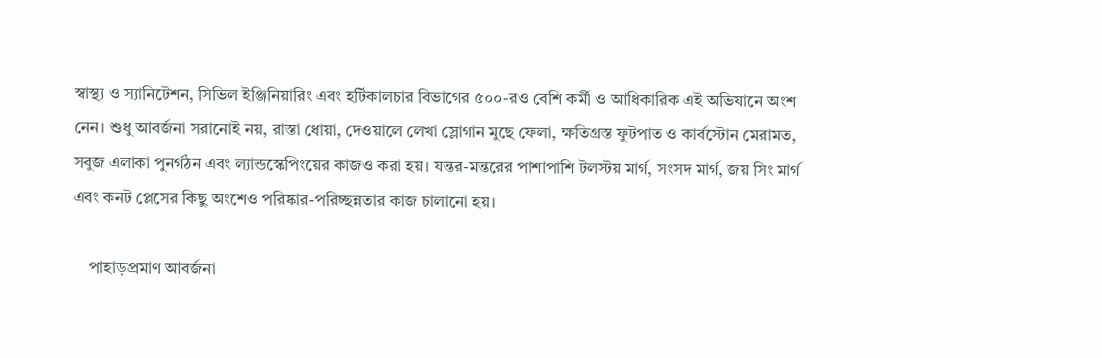স্বাস্থ্য ও স্যানিটেশন, সিভিল ইঞ্জিনিয়ারিং এবং হর্টিকালচার বিভাগের ৫০০-রও বেশি কর্মী ও আধিকারিক এই অভিযানে অংশ নেন। শুধু আবর্জনা সরানোই নয়, রাস্তা ধোয়া, দেওয়ালে লেখা স্লোগান মুছে ফেলা, ক্ষতিগ্রস্ত ফুটপাত ও কার্বস্টোন মেরামত, সবুজ এলাকা পুনর্গঠন এবং ল্যান্ডস্কেপিংয়ের কাজও করা হয়। যন্তর-মন্তরের পাশাপাশি টলস্টয় মার্গ, সংসদ মার্গ, জয় সিং মার্গ এবং কনট প্লেসের কিছু অংশেও পরিষ্কার-পরিচ্ছন্নতার কাজ চালানো হয়।

    পাহাড়প্রমাণ আবর্জনা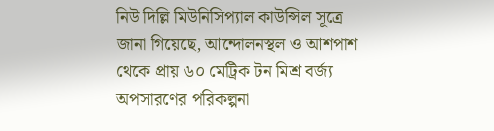নিউ দিল্লি মিউনিসিপ্যাল কাউন্সিল সূত্রে জানা গিয়েছে, আন্দোলনস্থল ও আশপাশ থেকে প্রায় ৬০ মেট্রিক টন মিশ্র বর্জ্য অপসারণের পরিকল্পনা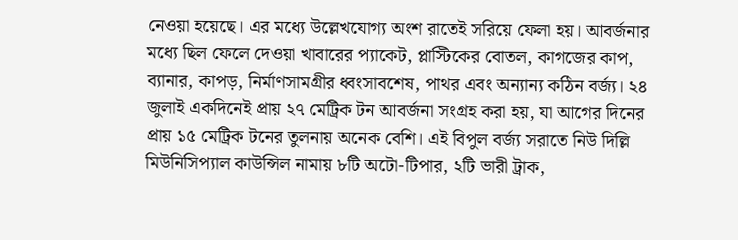নেওয়া হয়েছে। এর মধ্যে উল্লেখযোগ্য অংশ রাতেই সরিয়ে ফেলা হয়। আবর্জনার মধ্যে ছিল ফেলে দেওয়া খাবারের প্যাকেট, প্লাস্টিকের বোতল, কাগজের কাপ, ব্যানার, কাপড়, নির্মাণসামগ্রীর ধ্বংসাবশেষ, পাথর এবং অন্যান্য কঠিন বর্জ্য। ২৪ জুলাই একদিনেই প্রায় ২৭ মেট্রিক টন আবর্জনা সংগ্রহ করা হয়, যা আগের দিনের প্রায় ১৫ মেট্রিক টনের তুলনায় অনেক বেশি। এই বিপুল বর্জ্য সরাতে নিউ দিল্লি মিউনিসিপ্যাল কাউন্সিল নামায় ৮টি অটো-টিপার, ২টি ভারী ট্রাক,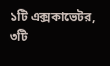১টি এক্সকাভেটর, ৩টি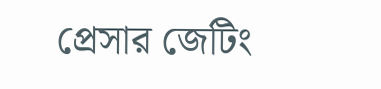প্রেসার জেটিং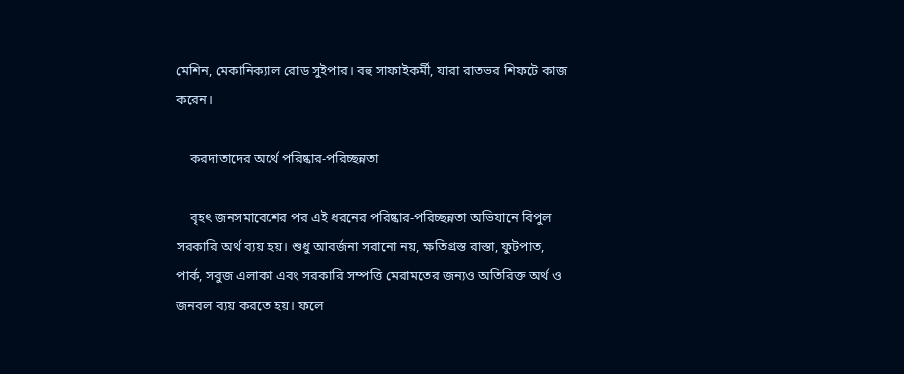মেশিন, মেকানিক্যাল রোড সুইপার। বহু সাফাইকর্মী, যারা রাতভর শিফটে কাজ করেন।

    করদাতাদের অর্থে পরিষ্কার-পরিচ্ছন্নতা

    বৃহৎ জনসমাবেশের পর এই ধরনের পরিষ্কার-পরিচ্ছন্নতা অভিযানে বিপুল সরকারি অর্থ ব্যয় হয়। শুধু আবর্জনা সরানো নয়, ক্ষতিগ্রস্ত রাস্তা, ফুটপাত, পার্ক, সবুজ এলাকা এবং সরকারি সম্পত্তি মেরামতের জন্যও অতিরিক্ত অর্থ ও জনবল ব্যয় করতে হয়। ফলে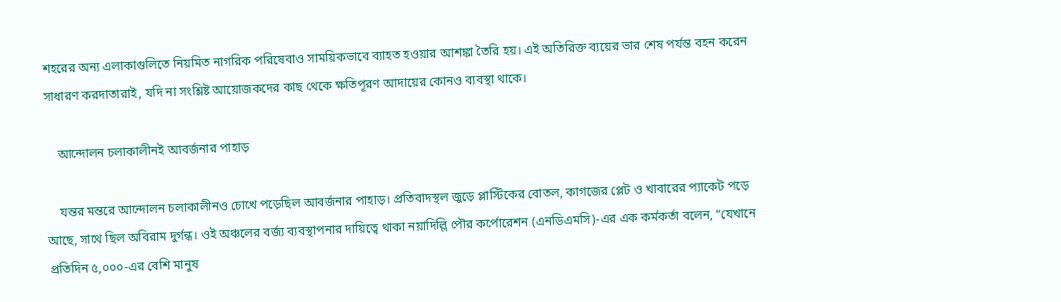শহরের অন্য এলাকাগুলিতে নিয়মিত নাগরিক পরিষেবাও সাময়িকভাবে ব্যাহত হওয়ার আশঙ্কা তৈরি হয়। এই অতিরিক্ত ব্যয়ের ভার শেষ পর্যন্ত বহন করেন সাধারণ করদাতারাই, যদি না সংশ্লিষ্ট আয়োজকদের কাছ থেকে ক্ষতিপূরণ আদায়ের কোনও ব্যবস্থা থাকে।

    আন্দোলন চলাকালীনই আবর্জনার পাহাড়

    যন্তর মন্তরে আন্দোলন চলাকালীনও চোখে পড়েছিল আবর্জনার পাহাড়। প্রতিবাদস্থল জুড়ে প্লাস্টিকের বোতল, কাগজের প্লেট ও খাবারের প্যাকেট পড়ে আছে, সাথে ছিল অবিরাম দুর্গন্ধ। ওই অঞ্চলের বর্জ্য ব্যবস্থাপনার দায়িত্বে থাকা নয়াদিল্লি পৌর কর্পোরেশন (এনডিএমসি)-এর এক কর্মকর্তা বলেন, “যেখানে প্রতিদিন ৫,০০০-এর বেশি মানুষ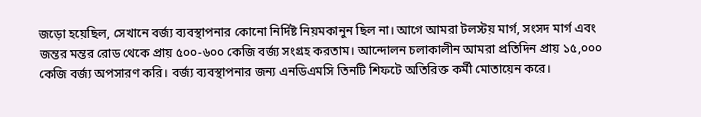জড়ো হয়েছিল, সেখানে বর্জ্য ব্যবস্থাপনার কোনো নির্দিষ্ট নিয়মকানুন ছিল না। আগে আমরা টলস্টয় মার্গ, সংসদ মার্গ এবং জন্তর মন্তর রোড থেকে প্রায় ৫০০-৬০০ কেজি বর্জ্য সংগ্রহ করতাম। আন্দোলন চলাকালীন আমরা প্রতিদিন প্রায় ১৫,০০০ কেজি বর্জ্য অপসারণ করি। বর্জ্য ব্যবস্থাপনার জন্য এনডিএমসি তিনটি শিফটে অতিরিক্ত কর্মী মোতায়েন করে।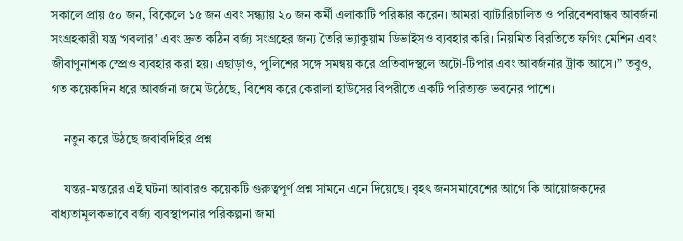সকালে প্রায় ৫০ জন, বিকেলে ১৫ জন এবং সন্ধ্যায় ২০ জন কর্মী এলাকাটি পরিষ্কার করেন। আমরা ব্যাটারিচালিত ও পরিবেশবান্ধব আবর্জনা সংগ্রহকারী যন্ত্র ‘গবলার’ এবং দ্রুত কঠিন বর্জ্য সংগ্রহের জন্য তৈরি ভ্যাকুয়াম ডিভাইসও ব্যবহার করি। নিয়মিত বিরতিতে ফগিং মেশিন এবং জীবাণুনাশক স্প্রেও ব্যবহার করা হয়। এছাড়াও, পুলিশের সঙ্গে সমন্বয় করে প্রতিবাদস্থলে অটো-টিপার এবং আবর্জনার ট্রাক আসে।” তবুও, গত কয়েকদিন ধরে আবর্জনা জমে উঠেছে, বিশেষ করে কেরালা হাউসের বিপরীতে একটি পরিত্যক্ত ভবনের পাশে।

    নতুন করে উঠছে জবাবদিহির প্রশ্ন

    যন্তর-মন্তরের এই ঘটনা আবারও কয়েকটি গুরুত্বপূর্ণ প্রশ্ন সামনে এনে দিয়েছে। বৃহৎ জনসমাবেশের আগে কি আয়োজকদের বাধ্যতামূলকভাবে বর্জ্য ব্যবস্থাপনার পরিকল্পনা জমা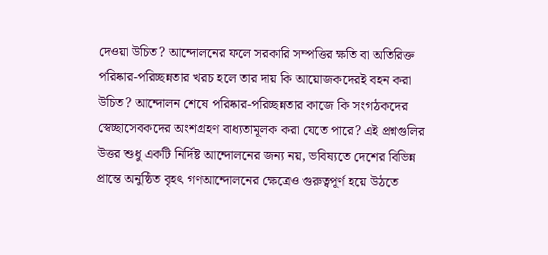দেওয়া উচিত? আন্দোলনের ফলে সরকারি সম্পত্তির ক্ষতি বা অতিরিক্ত পরিষ্কার-পরিচ্ছন্নতার খরচ হলে তার দায় কি আয়োজকদেরই বহন করা উচিত? আন্দোলন শেষে পরিষ্কার-পরিচ্ছন্নতার কাজে কি সংগঠকদের স্বেচ্ছাসেবকদের অংশগ্রহণ বাধ্যতামূলক করা যেতে পারে? এই প্রশ্নগুলির উত্তর শুধু একটি নির্দিষ্ট আন্দোলনের জন্য নয়, ভবিষ্যতে দেশের বিভিন্ন প্রান্তে অনুষ্ঠিত বৃহৎ গণআন্দোলনের ক্ষেত্রেও গুরুত্বপূর্ণ হয়ে উঠতে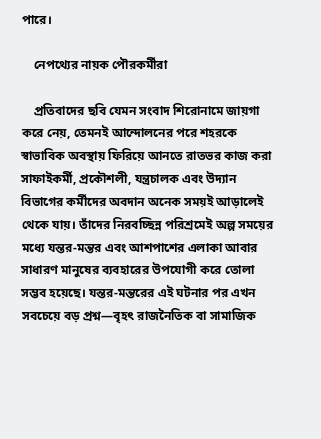পারে।

    নেপথ্যের নায়ক পৌরকর্মীরা

    প্রতিবাদের ছবি যেমন সংবাদ শিরোনামে জায়গা করে নেয়, তেমনই আন্দোলনের পরে শহরকে স্বাভাবিক অবস্থায় ফিরিয়ে আনতে রাতভর কাজ করা সাফাইকর্মী, প্রকৌশলী, যন্ত্রচালক এবং উদ্যান বিভাগের কর্মীদের অবদান অনেক সময়ই আড়ালেই থেকে যায়। তাঁদের নিরবচ্ছিন্ন পরিশ্রমেই অল্প সময়ের মধ্যে যন্তর-মন্তর এবং আশপাশের এলাকা আবার সাধারণ মানুষের ব্যবহারের উপযোগী করে তোলা সম্ভব হয়েছে। যন্তর-মন্তরের এই ঘটনার পর এখন সবচেয়ে বড় প্রশ্ন—বৃহৎ রাজনৈতিক বা সামাজিক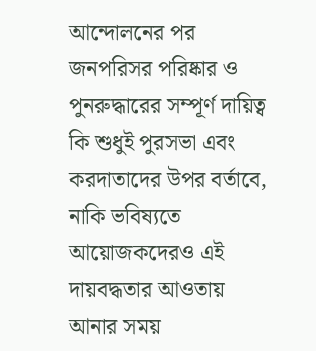আন্দোলনের পর জনপরিসর পরিষ্কার ও পুনরুদ্ধারের সম্পূর্ণ দায়িত্ব কি শুধুই পুরসভা এবং করদাতাদের উপর বর্তাবে, নাকি ভবিষ্যতে আয়োজকদেরও এই দায়বদ্ধতার আওতায় আনার সময়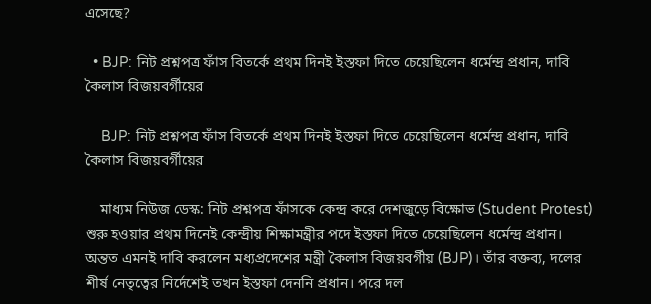এসেছে?

  • BJP: নিট প্রশ্নপত্র ফাঁস বিতর্কে প্রথম দিনই ইস্তফা দিতে চেয়েছিলেন ধর্মেন্দ্র প্রধান, দাবি কৈলাস বিজয়বর্গীয়ের

    BJP: নিট প্রশ্নপত্র ফাঁস বিতর্কে প্রথম দিনই ইস্তফা দিতে চেয়েছিলেন ধর্মেন্দ্র প্রধান, দাবি কৈলাস বিজয়বর্গীয়ের

    মাধ্যম নিউজ ডেস্ক: নিট প্রশ্নপত্র ফাঁসকে কেন্দ্র করে দেশজুড়ে বিক্ষোভ (Student Protest) শুরু হওয়ার প্রথম দিনেই কেন্দ্রীয় শিক্ষামন্ত্রীর পদে ইস্তফা দিতে চেয়েছিলেন ধর্মেন্দ্র প্রধান। অন্তত এমনই দাবি করলেন মধ্যপ্রদেশের মন্ত্রী কৈলাস বিজয়বর্গীয় (BJP)। তাঁর বক্তব্য, দলের শীর্ষ নেতৃত্বের নির্দেশেই তখন ইস্তফা দেননি প্রধান। পরে দল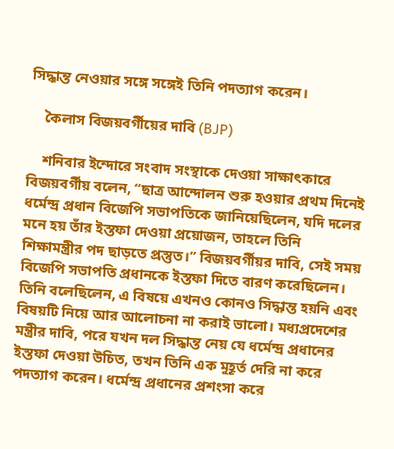সিদ্ধান্ত নেওয়ার সঙ্গে সঙ্গেই তিনি পদত্যাগ করেন।

    কৈলাস বিজয়বর্গীয়ের দাবি (BJP)

    শনিবার ইন্দোরে সংবাদ সংস্থাকে দেওয়া সাক্ষাৎকারে বিজয়বর্গীয় বলেন, “ছাত্র আন্দোলন শুরু হওয়ার প্রথম দিনেই ধর্মেন্দ্র প্রধান বিজেপি সভাপতিকে জানিয়েছিলেন, যদি দলের মনে হয় তাঁর ইস্তফা দেওয়া প্রয়োজন, তাহলে তিনি শিক্ষামন্ত্রীর পদ ছাড়তে প্রস্তুত।” বিজয়বর্গীয়র দাবি, সেই সময় বিজেপি সভাপতি প্রধানকে ইস্তফা দিতে বারণ করেছিলেন। তিনি বলেছিলেন, এ বিষয়ে এখনও কোনও সিদ্ধান্ত হয়নি এবং বিষয়টি নিয়ে আর আলোচনা না করাই ভালো। মধ্যপ্রদেশের মন্ত্রীর দাবি, পরে যখন দল সিদ্ধান্ত নেয় যে ধর্মেন্দ্র প্রধানের ইস্তফা দেওয়া উচিত, তখন তিনি এক মুহূর্ত দেরি না করে পদত্যাগ করেন। ধর্মেন্দ্র প্রধানের প্রশংসা করে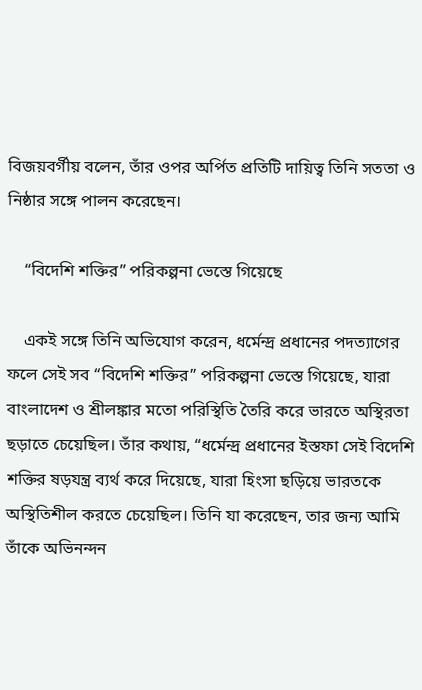বিজয়বর্গীয় বলেন, তাঁর ওপর অর্পিত প্রতিটি দায়িত্ব তিনি সততা ও নিষ্ঠার সঙ্গে পালন করেছেন।

    “বিদেশি শক্তির” পরিকল্পনা ভেস্তে গিয়েছে

    একই সঙ্গে তিনি অভিযোগ করেন, ধর্মেন্দ্র প্রধানের পদত্যাগের ফলে সেই সব “বিদেশি শক্তির” পরিকল্পনা ভেস্তে গিয়েছে, যারা বাংলাদেশ ও শ্রীলঙ্কার মতো পরিস্থিতি তৈরি করে ভারতে অস্থিরতা ছড়াতে চেয়েছিল। তাঁর কথায়, “ধর্মেন্দ্র প্রধানের ইস্তফা সেই বিদেশি শক্তির ষড়যন্ত্র ব্যর্থ করে দিয়েছে, যারা হিংসা ছড়িয়ে ভারতকে অস্থিতিশীল করতে চেয়েছিল। তিনি যা করেছেন, তার জন্য আমি তাঁকে অভিনন্দন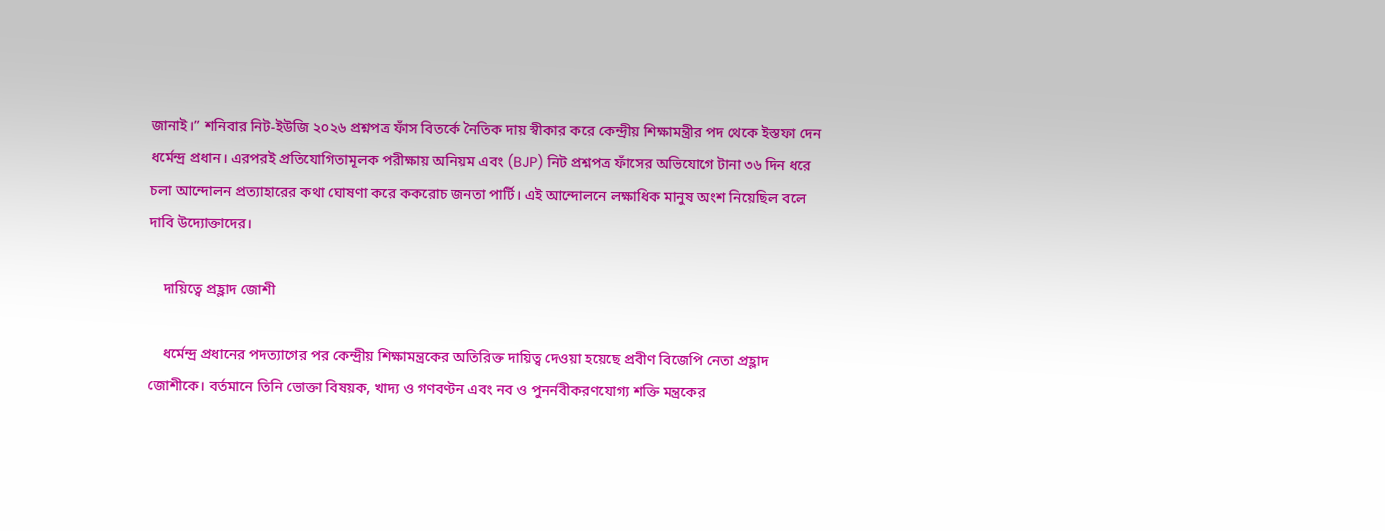জানাই।” শনিবার নিট-ইউজি ২০২৬ প্রশ্নপত্র ফাঁস বিতর্কে নৈতিক দায় স্বীকার করে কেন্দ্রীয় শিক্ষামন্ত্রীর পদ থেকে ইস্তফা দেন ধর্মেন্দ্র প্রধান। এরপরই প্রতিযোগিতামূলক পরীক্ষায় অনিয়ম এবং (BJP) নিট প্রশ্নপত্র ফাঁসের অভিযোগে টানা ৩৬ দিন ধরে চলা আন্দোলন প্রত্যাহারের কথা ঘোষণা করে ককরোচ জনতা পার্টি। এই আন্দোলনে লক্ষাধিক মানুষ অংশ নিয়েছিল বলে দাবি উদ্যোক্তাদের।

    দায়িত্বে প্রহ্লাদ জোশী

    ধর্মেন্দ্র প্রধানের পদত্যাগের পর কেন্দ্রীয় শিক্ষামন্ত্রকের অতিরিক্ত দায়িত্ব দেওয়া হয়েছে প্রবীণ বিজেপি নেতা প্রহ্লাদ জোশীকে। বর্তমানে তিনি ভোক্তা বিষয়ক, খাদ্য ও গণবণ্টন এবং নব ও পুনর্নবীকরণযোগ্য শক্তি মন্ত্রকের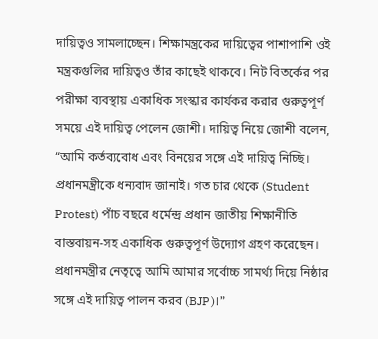দায়িত্বও সামলাচ্ছেন। শিক্ষামন্ত্রকের দায়িত্বের পাশাপাশি ওই মন্ত্রকগুলির দায়িত্বও তাঁর কাছেই থাকবে। নিট বিতর্কের পর পরীক্ষা ব্যবস্থায় একাধিক সংস্কার কার্যকর করার গুরুত্বপূর্ণ সময়ে এই দায়িত্ব পেলেন জোশী। দায়িত্ব নিয়ে জোশী বলেন, “আমি কর্তব্যবোধ এবং বিনয়ের সঙ্গে এই দায়িত্ব নিচ্ছি। প্রধানমন্ত্রীকে ধন্যবাদ জানাই। গত চার থেকে (Student Protest) পাঁচ বছরে ধর্মেন্দ্র প্রধান জাতীয় শিক্ষানীতি বাস্তবায়ন-সহ একাধিক গুরুত্বপূর্ণ উদ্যোগ গ্রহণ করেছেন। প্রধানমন্ত্রীর নেতৃত্বে আমি আমার সর্বোচ্চ সামর্থ্য দিয়ে নিষ্ঠার সঙ্গে এই দায়িত্ব পালন করব (BJP)।”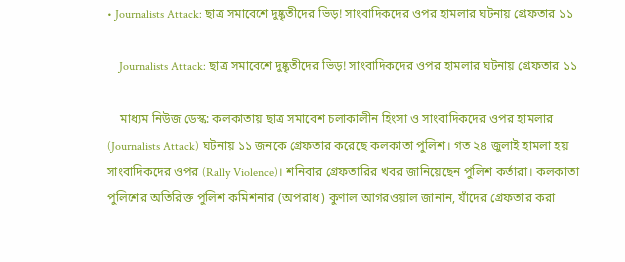• Journalists Attack: ছাত্র সমাবেশে দুষ্কৃতীদের ভিড়! সাংবাদিকদের ওপর হামলার ঘটনায় গ্রেফতার ১১

    Journalists Attack: ছাত্র সমাবেশে দুষ্কৃতীদের ভিড়! সাংবাদিকদের ওপর হামলার ঘটনায় গ্রেফতার ১১

    মাধ্যম নিউজ ডেস্ক: কলকাতায় ছাত্র সমাবেশ চলাকালীন হিংসা ও সাংবাদিকদের ওপর হামলার (Journalists Attack) ঘটনায় ১১ জনকে গ্রেফতার করেছে কলকাতা পুলিশ। গত ২৪ জুলাই হামলা হয় সাংবাদিকদের ওপর (Rally Violence)। শনিবার গ্রেফতারির খবর জানিয়েছেন পুলিশ কর্তারা। কলকাতা পুলিশের অতিরিক্ত পুলিশ কমিশনার (অপরাধ) কুণাল আগরওয়াল জানান, যাঁদের গ্রেফতার করা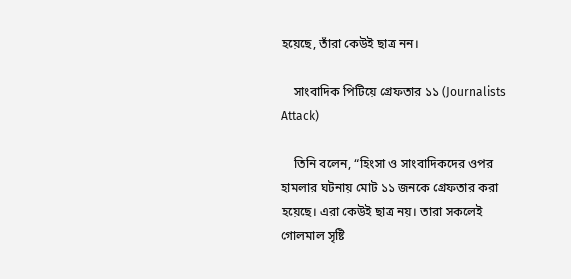হয়েছে, তাঁরা কেউই ছাত্র নন।

    সাংবাদিক পিটিয়ে গ্রেফতার ১১ (Journalists Attack)

    তিনি বলেন, “হিংসা ও সাংবাদিকদের ওপর হামলার ঘটনায় মোট ১১ জনকে গ্রেফতার করা হয়েছে। এরা কেউই ছাত্র নয়। তারা সকলেই গোলমাল সৃষ্টি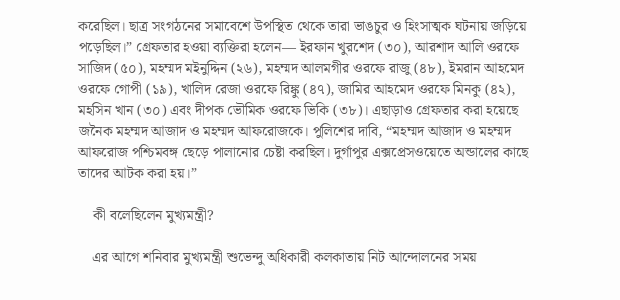করেছিল। ছাত্র সংগঠনের সমাবেশে উপস্থিত থেকে তারা ভাঙচুর ও হিংসাত্মক ঘটনায় জড়িয়ে পড়েছিল।” গ্রেফতার হওয়া ব্যক্তিরা হলেন— ইরফান খুরশেদ (৩০), আরশাদ আলি ওরফে সাজিদ (৫০), মহম্মদ মইনুদ্দিন (২৬), মহম্মদ আলমগীর ওরফে রাজু (৪৮), ইমরান আহমেদ ওরফে গোপী (১৯), খালিদ রেজা ওরফে রিঙ্কু (৪৭), জামির আহমেদ ওরফে মিনকু (৪২), মহসিন খান (৩০) এবং দীপক ভৌমিক ওরফে ভিকি (৩৮)। এছাড়াও গ্রেফতার করা হয়েছে জনৈক মহম্মদ আজাদ ও মহম্মদ আফরোজকে। পুলিশের দাবি, “মহম্মদ আজাদ ও মহম্মদ আফরোজ পশ্চিমবঙ্গ ছেড়ে পালানোর চেষ্টা করছিল। দুর্গাপুর এক্সপ্রেসওয়েতে অন্ডালের কাছে তাদের আটক করা হয়।”

    কী বলেছিলেন মুখ্যমন্ত্রী?

    এর আগে শনিবার মুখ্যমন্ত্রী শুভেন্দু অধিকারী কলকাতায় নিট আন্দোলনের সময়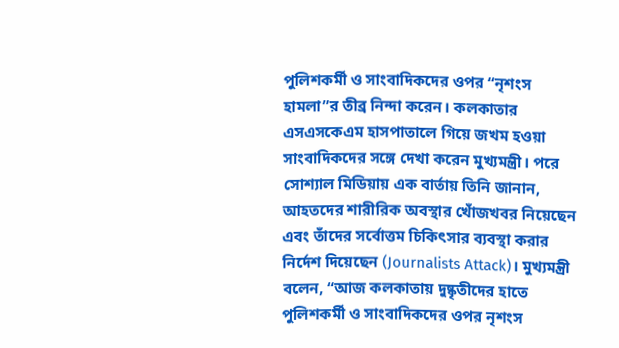পুলিশকর্মী ও সাংবাদিকদের ওপর “নৃশংস হামলা”র তীব্র নিন্দা করেন। কলকাতার এসএসকেএম হাসপাতালে গিয়ে জখম হওয়া সাংবাদিকদের সঙ্গে দেখা করেন মুখ্যমন্ত্রী। পরে সোশ্যাল মিডিয়ায় এক বার্তায় তিনি জানান, আহতদের শারীরিক অবস্থার খোঁজখবর নিয়েছেন এবং তাঁদের সর্বোত্তম চিকিৎসার ব্যবস্থা করার নির্দেশ দিয়েছেন (Journalists Attack)। মুখ্যমন্ত্রী বলেন, “আজ কলকাতায় দুষ্কৃতীদের হাতে পুলিশকর্মী ও সাংবাদিকদের ওপর নৃশংস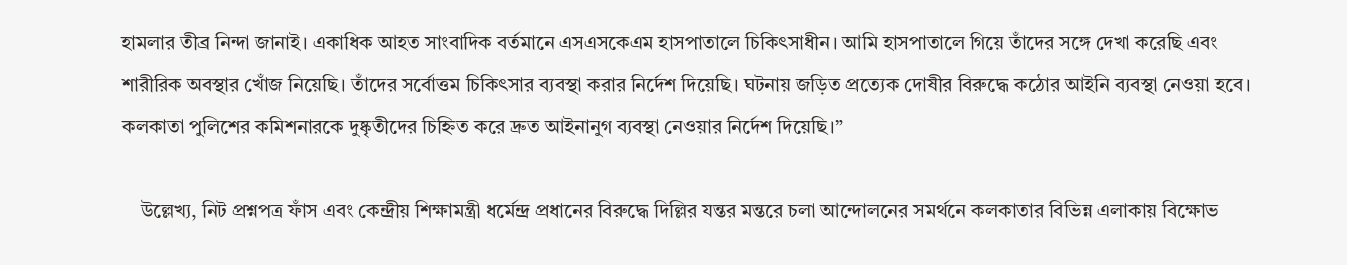হামলার তীব্র নিন্দা জানাই। একাধিক আহত সাংবাদিক বর্তমানে এসএসকেএম হাসপাতালে চিকিৎসাধীন। আমি হাসপাতালে গিয়ে তাঁদের সঙ্গে দেখা করেছি এবং শারীরিক অবস্থার খোঁজ নিয়েছি। তাঁদের সর্বোত্তম চিকিৎসার ব্যবস্থা করার নির্দেশ দিয়েছি। ঘটনায় জড়িত প্রত্যেক দোষীর বিরুদ্ধে কঠোর আইনি ব্যবস্থা নেওয়া হবে। কলকাতা পুলিশের কমিশনারকে দুষ্কৃতীদের চিহ্নিত করে দ্রুত আইনানুগ ব্যবস্থা নেওয়ার নির্দেশ দিয়েছি।”

    উল্লেখ্য, নিট প্রশ্নপত্র ফাঁস এবং কেন্দ্রীয় শিক্ষামন্ত্রী ধর্মেন্দ্র প্রধানের বিরুদ্ধে দিল্লির যন্তর মন্তরে চলা আন্দোলনের সমর্থনে কলকাতার বিভিন্ন এলাকায় বিক্ষোভ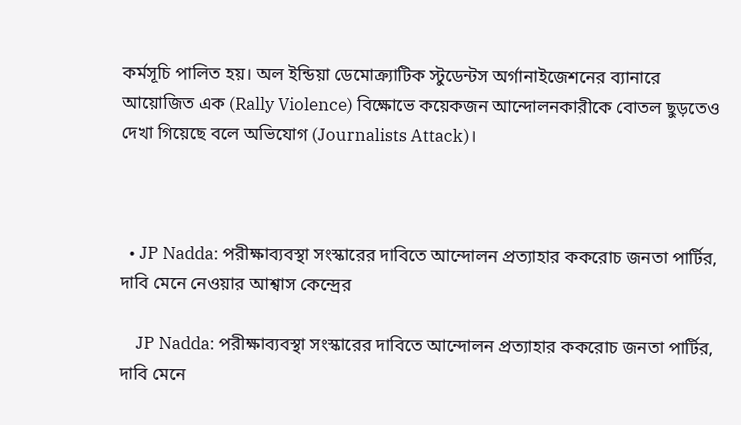কর্মসূচি পালিত হয়। অল ইন্ডিয়া ডেমোক্র্যাটিক স্টুডেন্টস অর্গানাইজেশনের ব্যানারে আয়োজিত এক (Rally Violence) বিক্ষোভে কয়েকজন আন্দোলনকারীকে বোতল ছুড়তেও দেখা গিয়েছে বলে অভিযোগ (Journalists Attack)।



  • JP Nadda: পরীক্ষাব্যবস্থা সংস্কারের দাবিতে আন্দোলন প্রত্যাহার ককরোচ জনতা পার্টির, দাবি মেনে নেওয়ার আশ্বাস কেন্দ্রের

    JP Nadda: পরীক্ষাব্যবস্থা সংস্কারের দাবিতে আন্দোলন প্রত্যাহার ককরোচ জনতা পার্টির, দাবি মেনে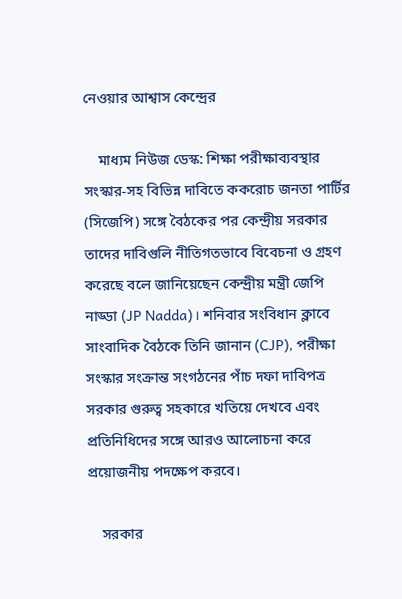নেওয়ার আশ্বাস কেন্দ্রের

    মাধ্যম নিউজ ডেস্ক: শিক্ষা পরীক্ষাব্যবস্থার সংস্কার-সহ বিভিন্ন দাবিতে ককরোচ জনতা পার্টির (সিজেপি) সঙ্গে বৈঠকের পর কেন্দ্রীয় সরকার তাদের দাবিগুলি নীতিগতভাবে বিবেচনা ও গ্রহণ করেছে বলে জানিয়েছেন কেন্দ্রীয় মন্ত্রী জেপি নাড্ডা (JP Nadda)। শনিবার সংবিধান ক্লাবে সাংবাদিক বৈঠকে তিনি জানান (CJP), পরীক্ষা সংস্কার সংক্রান্ত সংগঠনের পাঁচ দফা দাবিপত্র সরকার গুরুত্ব সহকারে খতিয়ে দেখবে এবং প্রতিনিধিদের সঙ্গে আরও আলোচনা করে প্রয়োজনীয় পদক্ষেপ করবে।

    সরকার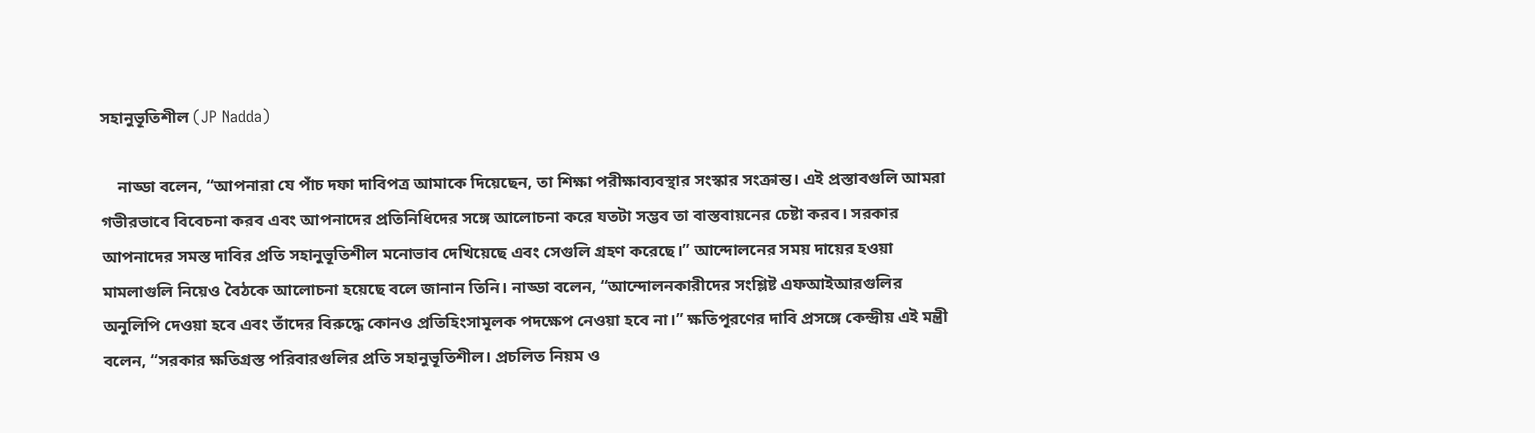সহানুভূতিশীল (JP Nadda)

    নাড্ডা বলেন, “আপনারা যে পাঁচ দফা দাবিপত্র আমাকে দিয়েছেন, তা শিক্ষা পরীক্ষাব্যবস্থার সংস্কার সংক্রান্ত। এই প্রস্তাবগুলি আমরা গভীরভাবে বিবেচনা করব এবং আপনাদের প্রতিনিধিদের সঙ্গে আলোচনা করে যতটা সম্ভব তা বাস্তবায়নের চেষ্টা করব। সরকার আপনাদের সমস্ত দাবির প্রতি সহানুভূতিশীল মনোভাব দেখিয়েছে এবং সেগুলি গ্রহণ করেছে।” আন্দোলনের সময় দায়ের হওয়া মামলাগুলি নিয়েও বৈঠকে আলোচনা হয়েছে বলে জানান তিনি। নাড্ডা বলেন, “আন্দোলনকারীদের সংশ্লিষ্ট এফআইআরগুলির অনুলিপি দেওয়া হবে এবং তাঁদের বিরুদ্ধে কোনও প্রতিহিংসামূলক পদক্ষেপ নেওয়া হবে না।” ক্ষতিপূরণের দাবি প্রসঙ্গে কেন্দ্রীয় এই মন্ত্রী বলেন, “সরকার ক্ষতিগ্রস্ত পরিবারগুলির প্রতি সহানুভূতিশীল। প্রচলিত নিয়ম ও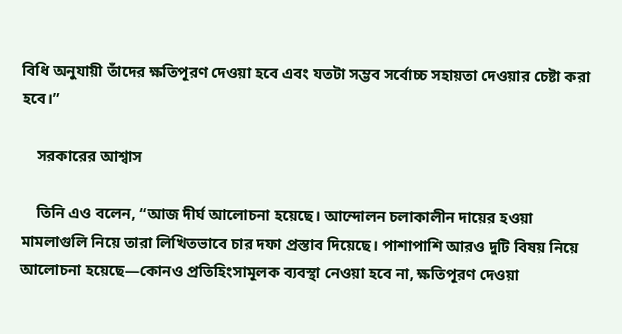বিধি অনুযায়ী তাঁদের ক্ষতিপূরণ দেওয়া হবে এবং যতটা সম্ভব সর্বোচ্চ সহায়তা দেওয়ার চেষ্টা করা হবে।”

    সরকারের আশ্বাস

    তিনি এও বলেন, “আজ দীর্ঘ আলোচনা হয়েছে। আন্দোলন চলাকালীন দায়ের হওয়া মামলাগুলি নিয়ে তারা লিখিতভাবে চার দফা প্রস্তাব দিয়েছে। পাশাপাশি আরও দুটি বিষয় নিয়ে আলোচনা হয়েছে—কোনও প্রতিহিংসামূলক ব্যবস্থা নেওয়া হবে না, ক্ষতিপূরণ দেওয়া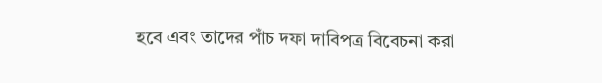হবে এবং তাদের পাঁচ দফা দাবিপত্র বিবেচনা করা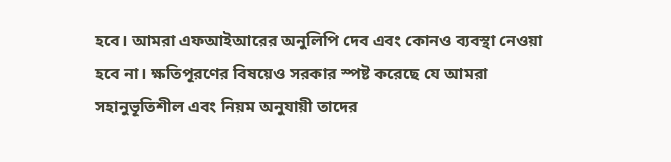হবে। আমরা এফআইআরের অনুলিপি দেব এবং কোনও ব্যবস্থা নেওয়া হবে না। ক্ষতিপূরণের বিষয়েও সরকার স্পষ্ট করেছে যে আমরা সহানুভূতিশীল এবং নিয়ম অনুযায়ী তাদের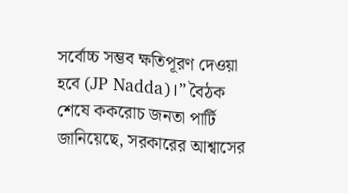সর্বোচ্চ সম্ভব ক্ষতিপূরণ দেওয়া হবে (JP Nadda)।” বৈঠক শেষে ককরোচ জনতা পার্টি জানিয়েছে, সরকারের আশ্বাসের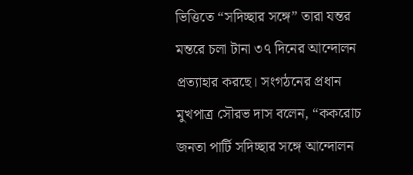ভিত্তিতে “সদিচ্ছার সঙ্গে” তারা যন্তর মন্তরে চলা টানা ৩৭ দিনের আন্দোলন প্রত্যাহার করছে। সংগঠনের প্রধান মুখপাত্র সৌরভ দাস বলেন, “ককরোচ জনতা পার্টি সদিচ্ছার সঙ্গে আন্দোলন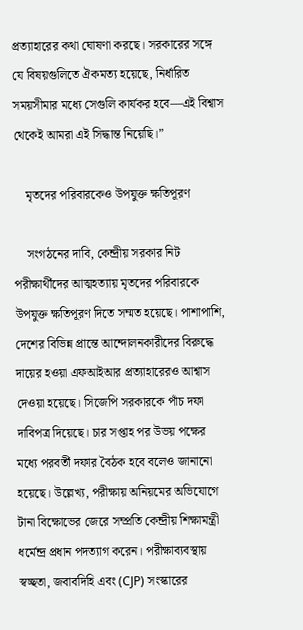প্রত্যাহারের কথা ঘোষণা করছে। সরকারের সঙ্গে যে বিষয়গুলিতে ঐকমত্য হয়েছে, নির্ধারিত সময়সীমার মধ্যে সেগুলি কার্যকর হবে—এই বিশ্বাস থেকেই আমরা এই সিদ্ধান্ত নিয়েছি।”

    মৃতদের পরিবারকেও উপযুক্ত ক্ষতিপূরণ

    সংগঠনের দাবি, কেন্দ্রীয় সরকার নিট পরীক্ষার্থীদের আত্মহত্যায় মৃতদের পরিবারকে উপযুক্ত ক্ষতিপূরণ দিতে সম্মত হয়েছে। পাশাপাশি, দেশের বিভিন্ন প্রান্তে আন্দোলনকারীদের বিরুদ্ধে দায়ের হওয়া এফআইআর প্রত্যাহারেরও আশ্বাস দেওয়া হয়েছে। সিজেপি সরকারকে পাঁচ দফা দাবিপত্র দিয়েছে। চার সপ্তাহ পর উভয় পক্ষের মধ্যে পরবর্তী দফার বৈঠক হবে বলেও জানানো হয়েছে। উল্লেখ্য, পরীক্ষায় অনিয়মের অভিযোগে টানা বিক্ষোভের জেরে সম্প্রতি কেন্দ্রীয় শিক্ষামন্ত্রী ধর্মেন্দ্র প্রধান পদত্যাগ করেন। পরীক্ষাব্যবস্থায় স্বচ্ছতা, জবাবদিহি এবং (CJP) সংস্কারের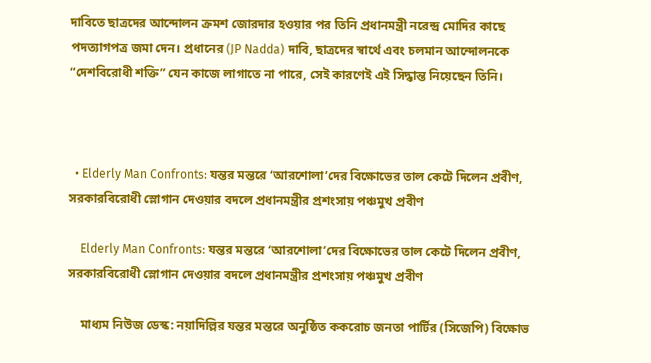দাবিতে ছাত্রদের আন্দোলন ক্রমশ জোরদার হওয়ার পর তিনি প্রধানমন্ত্রী নরেন্দ্র মোদির কাছে পদত্যাগপত্র জমা দেন। প্রধানের (JP Nadda) দাবি, ছাত্রদের স্বার্থে এবং চলমান আন্দোলনকে “দেশবিরোধী শক্তি” যেন কাজে লাগাতে না পারে, সেই কারণেই এই সিদ্ধান্ত নিয়েছেন তিনি।



  • Elderly Man Confronts: যন্তর মন্তরে ‘আরশোলা’দের বিক্ষোভের তাল কেটে দিলেন প্রবীণ, সরকারবিরোধী স্লোগান দেওয়ার বদলে প্রধানমন্ত্রীর প্রশংসায় পঞ্চমুখ প্রবীণ

    Elderly Man Confronts: যন্তর মন্তরে ‘আরশোলা’দের বিক্ষোভের তাল কেটে দিলেন প্রবীণ, সরকারবিরোধী স্লোগান দেওয়ার বদলে প্রধানমন্ত্রীর প্রশংসায় পঞ্চমুখ প্রবীণ

    মাধ্যম নিউজ ডেস্ক: নয়াদিল্লির যন্তর মন্তরে অনুষ্ঠিত ককরোচ জনতা পার্টির (সিজেপি) বিক্ষোভ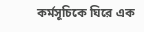কর্মসূচিকে ঘিরে এক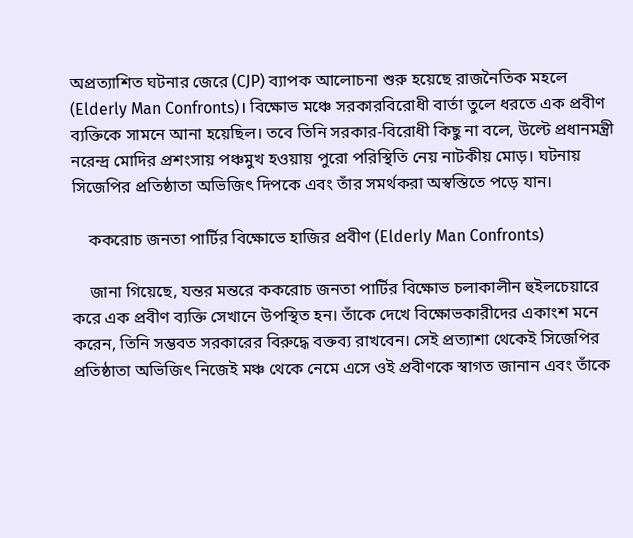অপ্রত্যাশিত ঘটনার জেরে (CJP) ব্যাপক আলোচনা শুরু হয়েছে রাজনৈতিক মহলে (Elderly Man Confronts)। বিক্ষোভ মঞ্চে সরকারবিরোধী বার্তা তুলে ধরতে এক প্রবীণ ব্যক্তিকে সামনে আনা হয়েছিল। তবে তিনি সরকার-বিরোধী কিছু না বলে, উল্টে প্রধানমন্ত্রী নরেন্দ্র মোদির প্রশংসায় পঞ্চমুখ হওয়ায় পুরো পরিস্থিতি নেয় নাটকীয় মোড়। ঘটনায় সিজেপির প্রতিষ্ঠাতা অভিজিৎ দিপকে এবং তাঁর সমর্থকরা অস্বস্তিতে পড়ে যান।

    ককরোচ জনতা পার্টির বিক্ষোভে হাজির প্রবীণ (Elderly Man Confronts)

    জানা গিয়েছে, যন্তর মন্তরে ককরোচ জনতা পার্টির বিক্ষোভ চলাকালীন হুইলচেয়ারে করে এক প্রবীণ ব্যক্তি সেখানে উপস্থিত হন। তাঁকে দেখে বিক্ষোভকারীদের একাংশ মনে করেন, তিনি সম্ভবত সরকারের বিরুদ্ধে বক্তব্য রাখবেন। সেই প্রত্যাশা থেকেই সিজেপির প্রতিষ্ঠাতা অভিজিৎ নিজেই মঞ্চ থেকে নেমে এসে ওই প্রবীণকে স্বাগত জানান এবং তাঁকে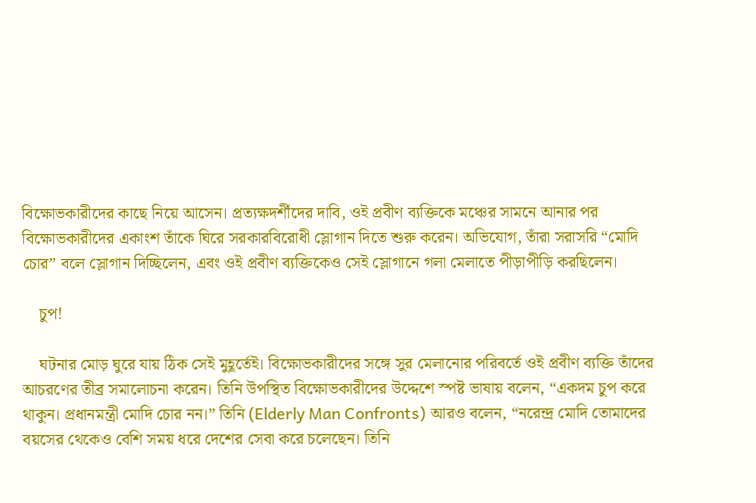বিক্ষোভকারীদের কাছে নিয়ে আসেন। প্রত্যক্ষদর্শীদের দাবি, ওই প্রবীণ ব্যক্তিকে মঞ্চের সামনে আনার পর বিক্ষোভকারীদের একাংশ তাঁকে ঘিরে সরকারবিরোধী স্লোগান দিতে শুরু করেন। অভিযোগ, তাঁরা সরাসরি “মোদি চোর” বলে স্লোগান দিচ্ছিলেন, এবং ওই প্রবীণ ব্যক্তিকেও সেই স্লোগানে গলা মেলাতে পীড়াপীড়ি করছিলেন।

    চুপ!

    ঘটনার মোড় ঘুরে যায় ঠিক সেই মুহূর্তেই। বিক্ষোভকারীদের সঙ্গে সুর মেলানোর পরিবর্তে ওই প্রবীণ ব্যক্তি তাঁদের আচরণের তীব্র সমালোচনা করেন। তিনি উপস্থিত বিক্ষোভকারীদের উদ্দেশে স্পষ্ট ভাষায় বলেন, “একদম চুপ করে থাকুন। প্রধানমন্ত্রী মোদি চোর নন।” তিনি (Elderly Man Confronts) আরও বলেন, “নরেন্দ্র মোদি তোমাদের বয়সের থেকেও বেশি সময় ধরে দেশের সেবা করে চলেছেন। তিনি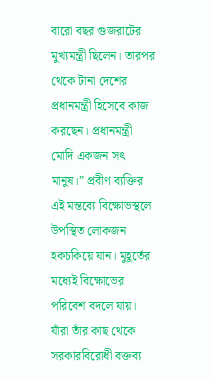বারো বছর গুজরাটের মুখ্যমন্ত্রী ছিলেন। তারপর থেকে টানা দেশের প্রধানমন্ত্রী হিসেবে কাজ করছেন। প্রধানমন্ত্রী মোদি একজন সৎ মানুষ।” প্রবীণ ব্যক্তির এই মন্তব্যে বিক্ষোভস্থলে উপস্থিত লোকজন হকচকিয়ে যান। মুহূর্তের মধ্যেই বিক্ষোভের পরিবেশ বদলে যায়। যাঁরা তাঁর কাছ থেকে সরকারবিরোধী বক্তব্য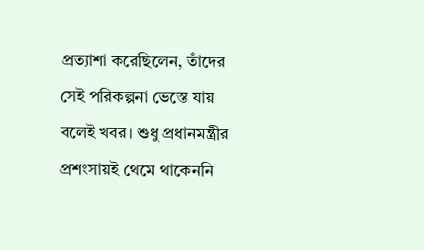প্রত্যাশা করেছিলেন, তাঁদের সেই পরিকল্পনা ভেস্তে যায় বলেই খবর। শুধু প্রধানমন্ত্রীর প্রশংসায়ই থেমে থাকেননি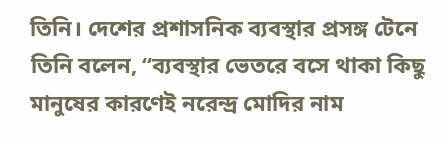তিনি। দেশের প্রশাসনিক ব্যবস্থার প্রসঙ্গ টেনে তিনি বলেন, “ব্যবস্থার ভেতরে বসে থাকা কিছু মানুষের কারণেই নরেন্দ্র মোদির নাম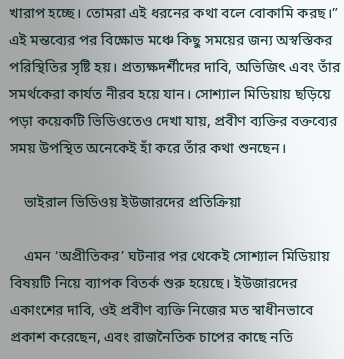খারাপ হচ্ছে। তোমরা এই ধরনের কথা বলে বোকামি করছ।” এই মন্তব্যের পর বিক্ষোভ মঞ্চে কিছু সময়ের জন্য অস্বস্তিকর পরিস্থিতির সৃষ্টি হয়। প্রত্যক্ষদর্শীদের দাবি, অভিজিৎ এবং তাঁর সমর্থকেরা কার্যত নীরব হয়ে যান। সোশ্যাল মিডিয়ায় ছড়িয়ে পড়া কয়েকটি ভিডিওতেও দেখা যায়, প্রবীণ ব্যক্তির বক্তব্যের সময় উপস্থিত অনেকেই হাঁ করে তাঁর কথা শুনছেন।

    ভাইরাল ভিডিওয় ইউজারদের প্রতিক্রিয়া

    এমন ‘অপ্রীতিকর’ ঘটনার পর থেকেই সোশ্যাল মিডিয়ায় বিষয়টি নিয়ে ব্যাপক বিতর্ক শুরু হয়েছে। ইউজারদের একাংশের দাবি, ওই প্রবীণ ব্যক্তি নিজের মত স্বাধীনভাবে প্রকাশ করেছেন, এবং রাজনৈতিক চাপের কাছে নতি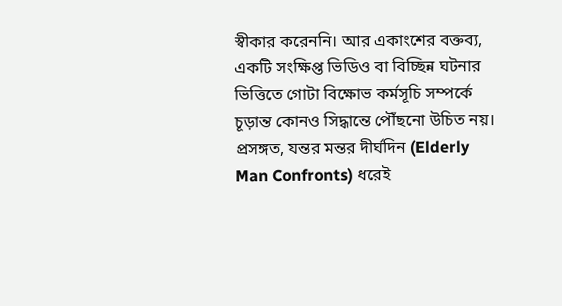স্বীকার করেননি। আর একাংশের বক্তব্য, একটি সংক্ষিপ্ত ভিডিও বা বিচ্ছিন্ন ঘটনার ভিত্তিতে গোটা বিক্ষোভ কর্মসূচি সম্পর্কে চূড়ান্ত কোনও সিদ্ধান্তে পৌঁছনো উচিত নয়। প্রসঙ্গত, যন্তর মন্তর দীর্ঘদিন (Elderly Man Confronts) ধরেই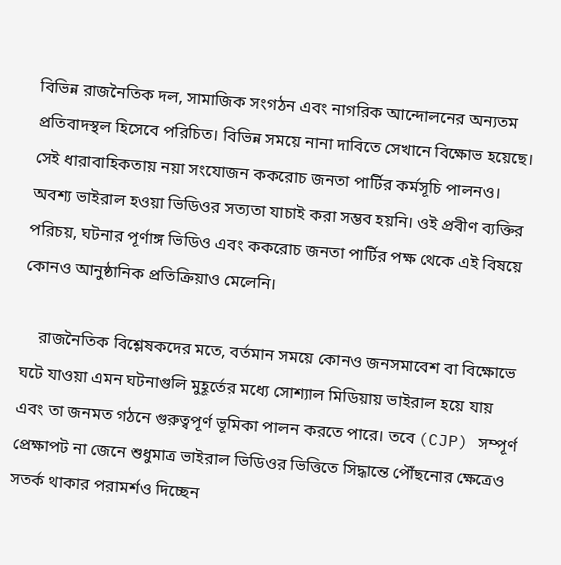বিভিন্ন রাজনৈতিক দল, সামাজিক সংগঠন এবং নাগরিক আন্দোলনের অন্যতম প্রতিবাদস্থল হিসেবে পরিচিত। বিভিন্ন সময়ে নানা দাবিতে সেখানে বিক্ষোভ হয়েছে। সেই ধারাবাহিকতায় নয়া সংযোজন ককরোচ জনতা পার্টির কর্মসূচি পালনও। অবশ্য ভাইরাল হওয়া ভিডিওর সত্যতা যাচাই করা সম্ভব হয়নি। ওই প্রবীণ ব্যক্তির পরিচয়, ঘটনার পূর্ণাঙ্গ ভিডিও এবং ককরোচ জনতা পার্টির পক্ষ থেকে এই বিষয়ে কোনও আনুষ্ঠানিক প্রতিক্রিয়াও মেলেনি।

    রাজনৈতিক বিশ্লেষকদের মতে, বর্তমান সময়ে কোনও জনসমাবেশ বা বিক্ষোভে ঘটে যাওয়া এমন ঘটনাগুলি মুহূর্তের মধ্যে সোশ্যাল মিডিয়ায় ভাইরাল হয়ে যায় এবং তা জনমত গঠনে গুরুত্বপূর্ণ ভূমিকা পালন করতে পারে। তবে (CJP) সম্পূর্ণ প্রেক্ষাপট না জেনে শুধুমাত্র ভাইরাল ভিডিওর ভিত্তিতে সিদ্ধান্তে পৌঁছনোর ক্ষেত্রেও সতর্ক থাকার পরামর্শও দিচ্ছেন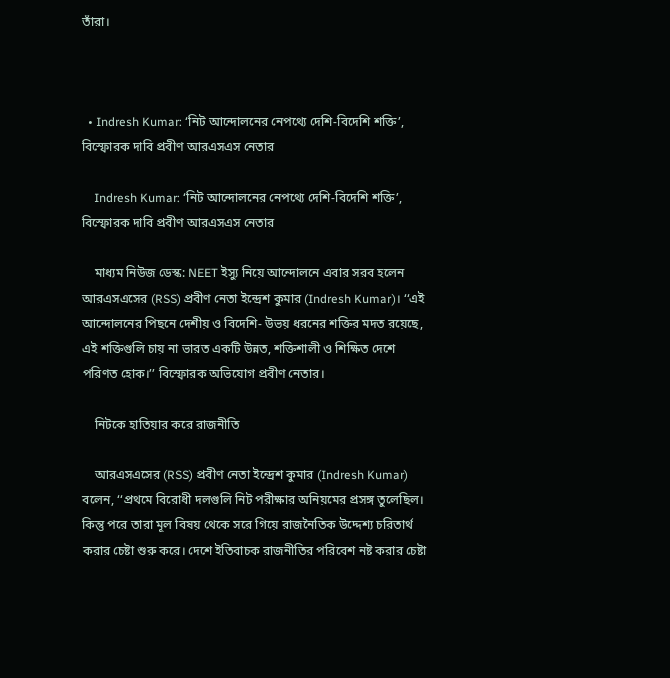তাঁরা।



  • Indresh Kumar: ‘নিট আন্দোলনের নেপথ্যে দেশি-বিদেশি শক্তি’, বিস্ফোরক দাবি প্রবীণ আরএসএস নেতার

    Indresh Kumar: ‘নিট আন্দোলনের নেপথ্যে দেশি-বিদেশি শক্তি’, বিস্ফোরক দাবি প্রবীণ আরএসএস নেতার

    মাধ্যম নিউজ ডেস্ক: NEET ইস্যু নিয়ে আন্দোলনে এবার সরব হলেন আরএসএসের (RSS) প্রবীণ নেতা ইন্দ্রেশ কুমার (Indresh Kumar)। ‘‘এই আন্দোলনের পিছনে দেশীয় ও বিদেশি- উভয় ধরনের শক্তির মদত রয়েছে, এই শক্তিগুলি চায় না ভারত একটি উন্নত, শক্তিশালী ও শিক্ষিত দেশে পরিণত হোক।’’ বিস্ফোরক অভিযোগ প্রবীণ নেতার।

    নিটকে হাতিয়ার করে রাজনীতি

    আরএসএসের (RSS) প্রবীণ নেতা ইন্দ্রেশ কুমার (Indresh Kumar) বলেন, ‘‘প্রথমে বিরোধী দলগুলি নিট পরীক্ষার অনিয়মের প্রসঙ্গ তুলেছিল। কিন্তু পরে তারা মূল বিষয় থেকে সরে গিয়ে রাজনৈতিক উদ্দেশ্য চরিতার্থ করার চেষ্টা শুরু করে। দেশে ইতিবাচক রাজনীতির পরিবেশ নষ্ট করার চেষ্টা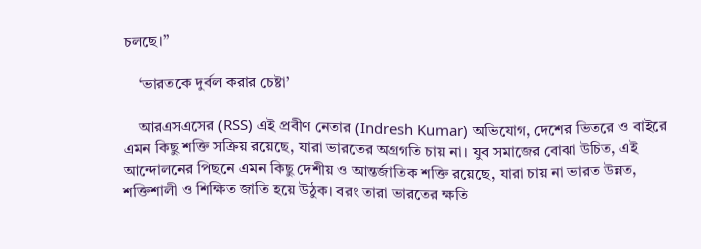চলছে।’’

    ‘ভারতকে দুর্বল করার চেষ্টা’

    আরএসএসের (RSS) এই প্রবীণ নেতার (Indresh Kumar) অভিযোগ, দেশের ভিতরে ও বাইরে এমন কিছু শক্তি সক্রিয় রয়েছে, যারা ভারতের অগ্রগতি চায় না। যুব সমাজের বোঝা উচিত, এই আন্দোলনের পিছনে এমন কিছু দেশীয় ও আন্তর্জাতিক শক্তি রয়েছে, যারা চায় না ভারত উন্নত, শক্তিশালী ও শিক্ষিত জাতি হয়ে উঠুক। বরং তারা ভারতের ক্ষতি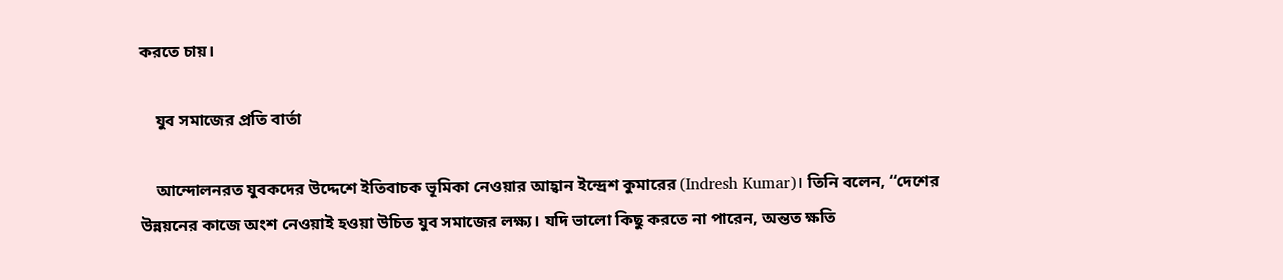করতে চায়।

    যুব সমাজের প্রতি বার্তা

    আন্দোলনরত যুবকদের উদ্দেশে ইতিবাচক ভূমিকা নেওয়ার আহ্বান ইন্দ্রেশ কুমারের (Indresh Kumar)। তিনি বলেন, ‘‘দেশের উন্নয়নের কাজে অংশ নেওয়াই হওয়া উচিত যুব সমাজের লক্ষ্য। যদি ভালো কিছু করতে না পারেন, অন্তত ক্ষতি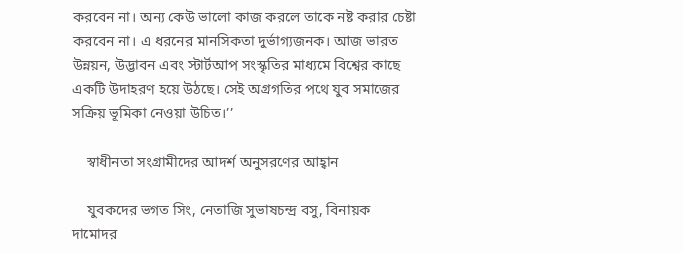করবেন না। অন্য কেউ ভালো কাজ করলে তাকে নষ্ট করার চেষ্টা করবেন না। এ ধরনের মানসিকতা দুর্ভাগ্যজনক। আজ ভারত উন্নয়ন, উদ্ভাবন এবং স্টার্টআপ সংস্কৃতির মাধ্যমে বিশ্বের কাছে একটি উদাহরণ হয়ে উঠছে। সেই অগ্রগতির পথে যুব সমাজের সক্রিয় ভূমিকা নেওয়া উচিত।’’

    স্বাধীনতা সংগ্রামীদের আদর্শ অনুসরণের আহ্বান

    যুবকদের ভগত সিং, নেতাজি সুভাষচন্দ্র বসু, বিনায়ক দামোদর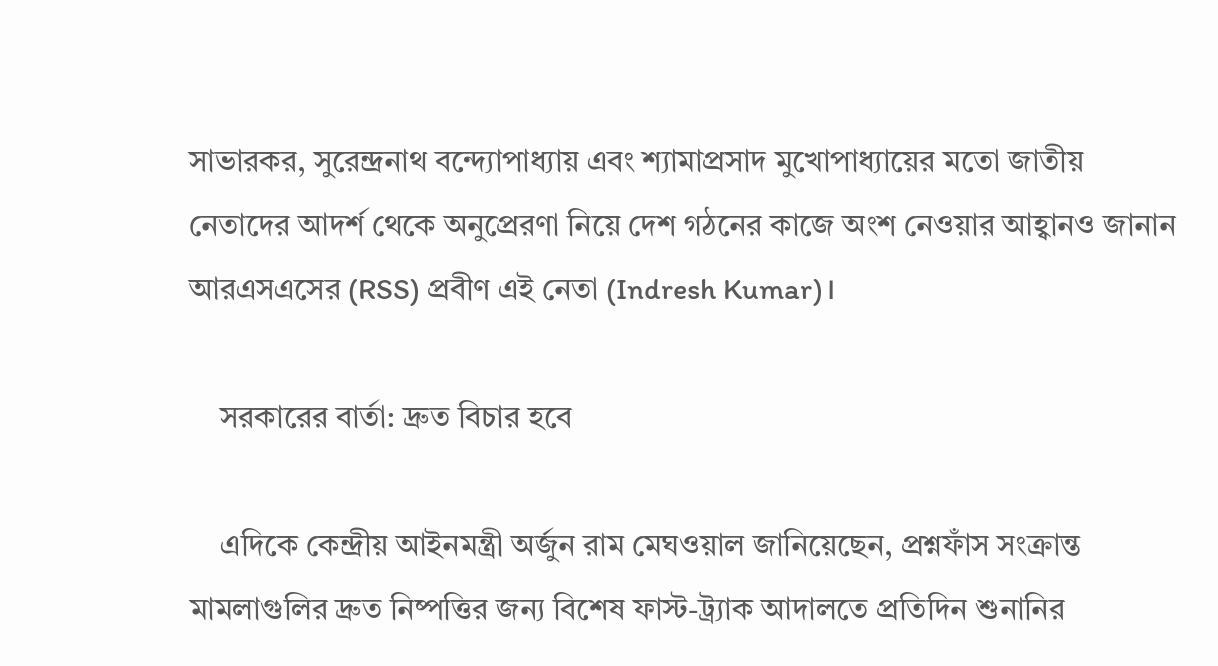সাভারকর, সুরেন্দ্রনাথ বন্দ্যোপাধ্যায় এবং শ্যামাপ্রসাদ মুখোপাধ্যায়ের মতো জাতীয় নেতাদের আদর্শ থেকে অনুপ্রেরণা নিয়ে দেশ গঠনের কাজে অংশ নেওয়ার আহ্বানও জানান আরএসএসের (RSS) প্রবীণ এই নেতা (Indresh Kumar)।

    সরকারের বার্তা: দ্রুত বিচার হবে

    এদিকে কেন্দ্রীয় আইনমন্ত্রী অর্জুন রাম মেঘওয়াল জানিয়েছেন, প্রশ্নফাঁস সংক্রান্ত মামলাগুলির দ্রুত নিষ্পত্তির জন্য বিশেষ ফাস্ট-ট্র্যাক আদালতে প্রতিদিন শুনানির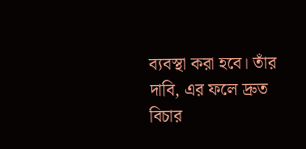ব্যবস্থা করা হবে। তাঁর দাবি, এর ফলে দ্রুত বিচার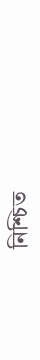নিশ্চিত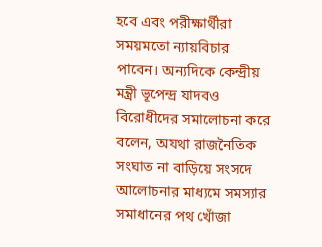হবে এবং পরীক্ষার্থীরা সময়মতো ন্যায়বিচার পাবেন। অন্যদিকে কেন্দ্রীয় মন্ত্রী ভূপেন্দ্র যাদবও বিরোধীদের সমালোচনা করে বলেন, অযথা রাজনৈতিক সংঘাত না বাড়িয়ে সংসদে আলোচনার মাধ্যমে সমস্যার সমাধানের পথ খোঁজা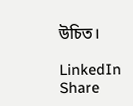উচিত।

LinkedIn
Share